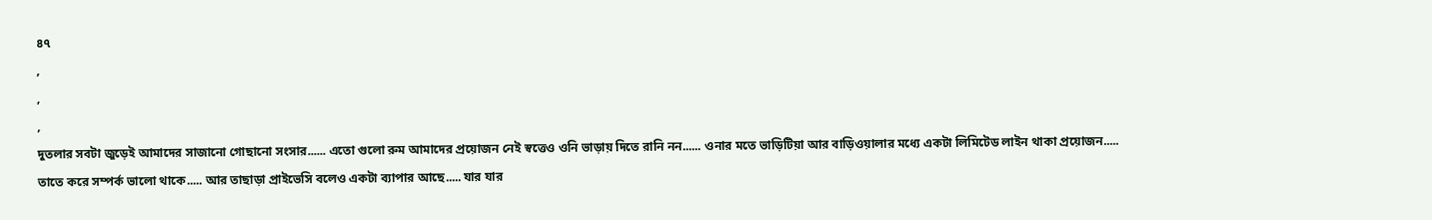৪৭
,
,
,
দুতলার সবটা জুড়েই আমাদের সাজানো গোছানো সংসার...... এতো গুলো রুম আমাদের প্রয়োজন নেই স্বত্তেও ওনি ভাড়ায় দিতে রানি নন...... ওনার মতে ভাড়িটিয়া আর বাড়িওয়ালার মধ্যে একটা লিমিটেড লাইন থাকা প্রয়োজন..... তাতে করে সম্পর্ক ভালো থাকে..... আর তাছাড়া প্রাইভেসি বলেও একটা ব্যাপার আছে..... যার যার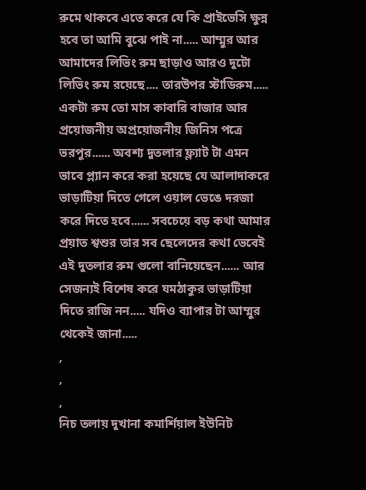রুমে থাকবে এতে করে যে কি প্রাইভেসি ক্ষুন্ন হবে তা আমি বুঝে পাই না..... আম্মুর আর আমাদের লিভিং রুম ছাড়াও আরও দুটো লিভিং রুম রয়েছে.... তারউপর স্টাডিরুম..... একটা রুম তো মাস কাবারি বাজার আর প্রয়োজনীয় অপ্রয়োজনীয় জিনিস পত্রে ভরপুর...... অবশ্য দুতলার ফ্ল্যাট টা এমন ভাবে প্ল্যান করে করা হয়েছে যে আলাদাকরে ভাড়াটিয়া দিতে গেলে ওয়াল ভেঙে দরজা করে দিতে হবে...... সবচেয়ে বড় কথা আমার প্রয়াত শ্বশুর তার সব ছেলেদের কথা ভেবেই এই দুতলার রুম গুলো বানিয়েছেন...... আর সেজন্যই বিশেষ করে যমঠাকুর ভাড়াটিয়া দিতে রাজি নন..... যদিও ব্যাপার টা আম্মুর থেকেই জানা.....
,
,
,
নিচ তলায় দুখানা কমার্শিয়াল ইউনিট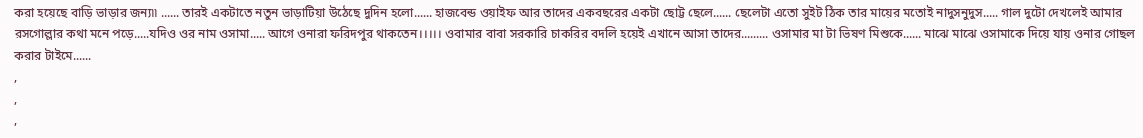করা হয়েছে বাড়ি ভাড়ার জন্য৷৷ ...... তারই একটাতে নতুন ভাড়াটিয়া উঠেছে দুদিন হলো...... হাজবেন্ড ওয়াইফ আর তাদের একবছরের একটা ছোট্ট ছেলে...... ছেলেটা এতো সুইট ঠিক তার মায়ের মতোই নাদুসনুদুস..... গাল দুটো দেখলেই আমার রসগোল্লার কথা মনে পড়ে.....যদিও ওর নাম ওসামা..... আগে ওনারা ফরিদপুর থাকতেন।।।।। ওবামার বাবা সরকারি চাকরির বদলি হয়েই এখানে আসা তাদের......... ওসামার মা টা ভিষণ মিশুকে...... মাঝে মাঝে ওসামাকে দিয়ে যায় ওনার গোছল করার টাইমে......
,
,
,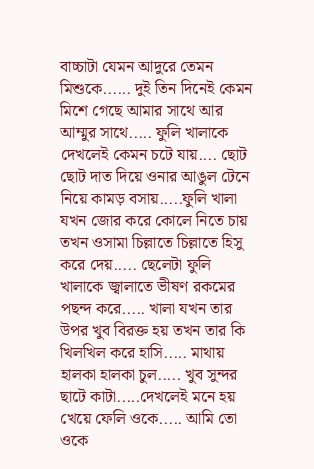বাচ্চাটা যেমন আদুরে তেমন মিশুকে...... দুই তিন দিনেই কেমন মিশে গেছে আমার সাথে আর আম্মুর সাথে..... ফুলি খালাকে দেখলেই কেমন চটে যায়.... ছোট ছোট দাত দিয়ে ওনার আঙুল টেনে নিয়ে কামড় বসায়.....ফুলি খালা যখন জোর করে কোলে নিতে চায় তখন ওসামা চিল্লাতে চিল্লাতে হিসু করে দেয়..... ছেলেটা ফুলি খালাকে জ্বালাতে ভীষণ রকমের পছন্দ করে..... খালা যখন তার উপর খুব বিরক্ত হয় তখন তার কি খিলখিল করে হাসি..... মাথায় হালকা হালকা চুল..... খুব সুন্দর ছাটে কাটা.....দেখলেই মনে হয় খেয়ে ফেলি ওকে..... আমি তো ওকে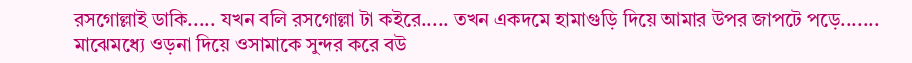রসগোল্লাই ডাকি..... যখন বলি রসগোল্লা টা কইরে..... তখন একদমে হামাগুড়ি দিয়ে আমার উপর জাপটে পড়ে....... মাঝেমধ্যে ওড়না দিয়ে ওসামাকে সুন্দর করে বউ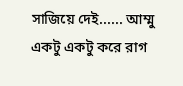সাজিয়ে দেই...... আম্মু একটু একটু করে রাগ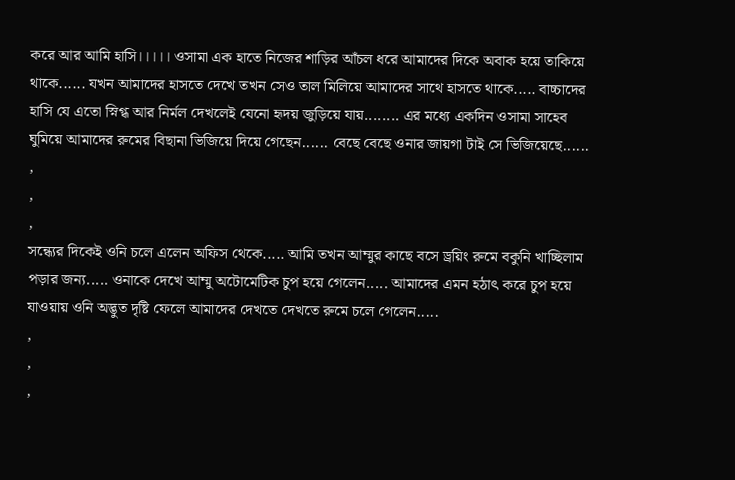করে আর আমি হাসি।।।।। ওসামা এক হাতে নিজের শাড়ির আঁচল ধরে আমাদের দিকে অবাক হয়ে তাকিয়ে থাকে...... যখন আমাদের হাসতে দেখে তখন সেও তাল মিলিয়ে আমাদের সাথে হাসতে থাকে..... বাচ্চাদের হাসি যে এতো স্নিগ্ধ আর নির্মল দেখলেই যেনো হৃদয় জুড়িয়ে যায়........ এর মধ্যে একদিন ওসামা সাহেব ঘুমিয়ে আমাদের রুমের বিছানা ভিজিয়ে দিয়ে গেছেন...... বেছে বেছে ওনার জায়গা টাই সে ভিজিয়েছে......
,
,
,
সন্ধ্যের দিকেই ওনি চলে এলেন অফিস থেকে..... আমি তখন আম্মুর কাছে বসে ড্রয়িং রুমে বকুনি খাচ্ছিলাম পড়ার জন্য..... ওনাকে দেখে আম্মু অটোমেটিক চুপ হয়ে গেলেন..... আমাদের এমন হঠাৎ করে চুপ হয়ে যাওয়ায় ওনি অদ্ভুত দৃষ্টি ফেলে আমাদের দেখতে দেখতে রুমে চলে গেলেন.....
,
,
,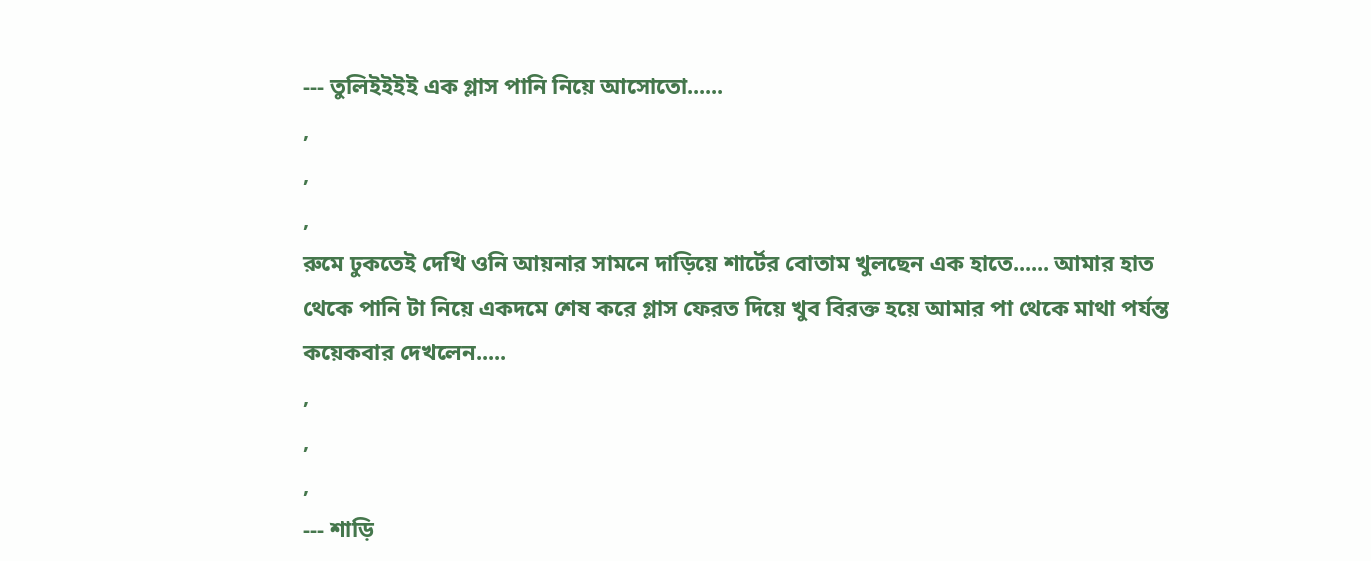--- তুলিইইইই এক গ্লাস পানি নিয়ে আসোতো......
,
,
,
রুমে ঢুকতেই দেখি ওনি আয়নার সামনে দাড়িয়ে শার্টের বোতাম খুলছেন এক হাতে...... আমার হাত থেকে পানি টা নিয়ে একদমে শেষ করে গ্লাস ফেরত দিয়ে খুব বিরক্ত হয়ে আমার পা থেকে মাথা পর্যন্ত কয়েকবার দেখলেন.....
,
,
,
--- শাড়ি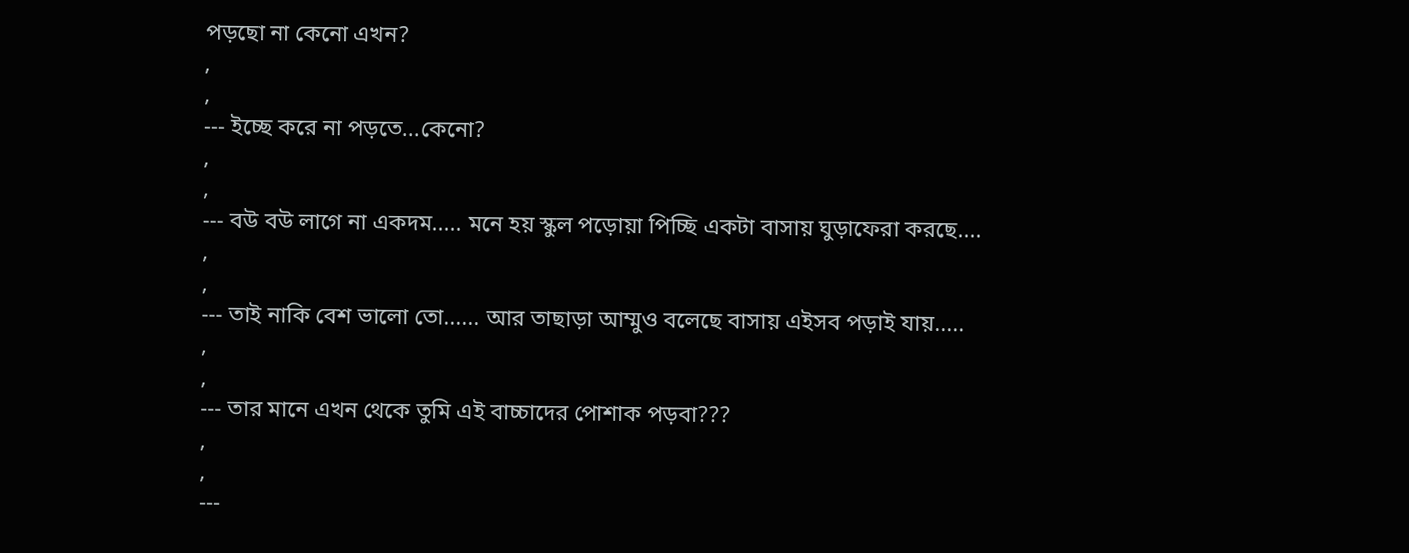পড়ছো না কেনো এখন?
,
,
--- ইচ্ছে করে না পড়তে...কেনো?
,
,
--- বউ বউ লাগে না একদম..... মনে হয় স্কুল পড়োয়া পিচ্ছি একটা বাসায় ঘুড়াফেরা করছে....
,
,
--- তাই নাকি বেশ ভালো তো...... আর তাছাড়া আম্মুও বলেছে বাসায় এইসব পড়াই যায়.....
,
,
--- তার মানে এখন থেকে তুমি এই বাচ্চাদের পোশাক পড়বা???
,
,
---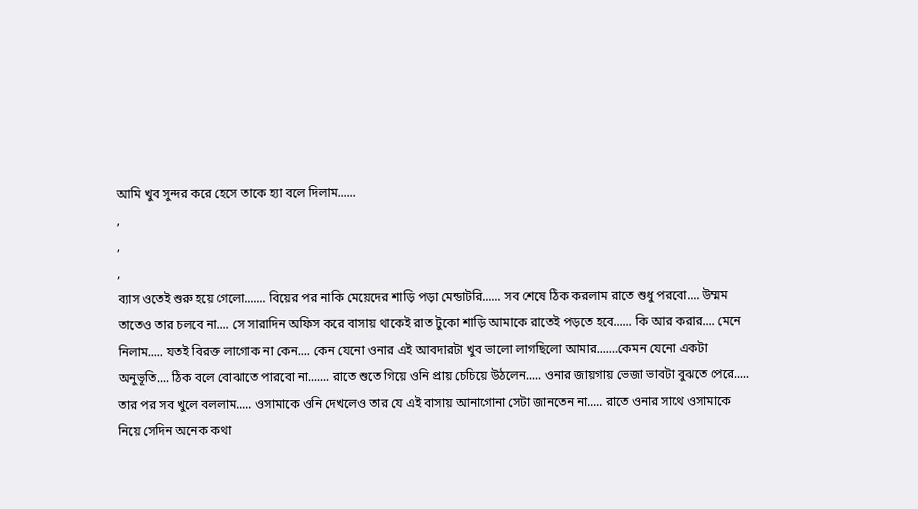আমি খুব সুন্দর করে হেসে তাকে হ্যা বলে দিলাম......
,
,
,
ব্যাস ওতেই শুরু হয়ে গেলো....... বিয়ের পর নাকি মেয়েদের শাড়ি পড়া মেন্ডাটরি...... সব শেষে ঠিক করলাম রাতে শুধু পরবো.... উম্মম তাতেও তার চলবে না.... সে সারাদিন অফিস করে বাসায় থাকেই রাত টুকো শাড়ি আমাকে রাতেই পড়তে হবে...... কি আর করার.... মেনে নিলাম..... যতই বিরক্ত লাগোক না কেন.... কেন যেনো ওনার এই আবদারটা খুব ভালো লাগছিলো আমার....…কেমন যেনো একটা অনুভূতি.... ঠিক বলে বোঝাতে পারবো না....... রাতে শুতে গিয়ে ওনি প্রায় চেচিয়ে উঠলেন..... ওনার জায়গায় ভেজা ভাবটা বুঝতে পেরে..... তার পর সব খুলে বললাম..... ওসামাকে ওনি দেখলেও তার যে এই বাসায় আনাগোনা সেটা জানতেন না..... রাতে ওনার সাথে ওসামাকে নিয়ে সেদিন অনেক কথা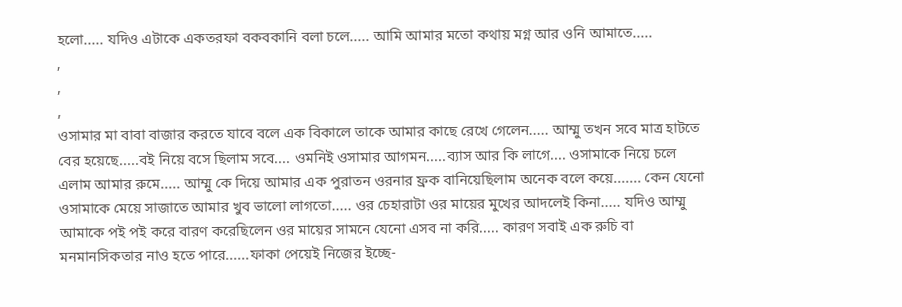হলো..... যদিও এটাকে একতরফা বকবকানি বলা চলে..... আমি আমার মতো কথায় মগ্ন আর ওনি আমাতে.....
,
,
,
ওসামার মা বাবা বাজার করতে যাবে বলে এক বিকালে তাকে আমার কাছে রেখে গেলেন..... আম্মু তখন সবে মাত্র হাটতে বের হয়েছে.....বই নিয়ে বসে ছিলাম সবে.... ওমনিই ওসামার আগমন.....ব্যাস আর কি লাগে.... ওসামাকে নিয়ে চলে এলাম আমার রুমে..... আম্মু কে দিয়ে আমার এক পুরাতন ওরনার ফ্রক বানিয়েছিলাম অনেক বলে কয়ে....... কেন যেনো ওসামাকে মেয়ে সাজাতে আমার খুব ভালো লাগতো..... ওর চেহারাটা ওর মায়ের মুখের আদলেই কিনা..... যদিও আম্মু আমাকে পই পই করে বারণ করেছিলেন ওর মায়ের সামনে যেনো এসব না করি..... কারণ সবাই এক রুচি বা মনমানসিকতার নাও হতে পারে......ফাকা পেয়েই নিজের ইচ্ছে-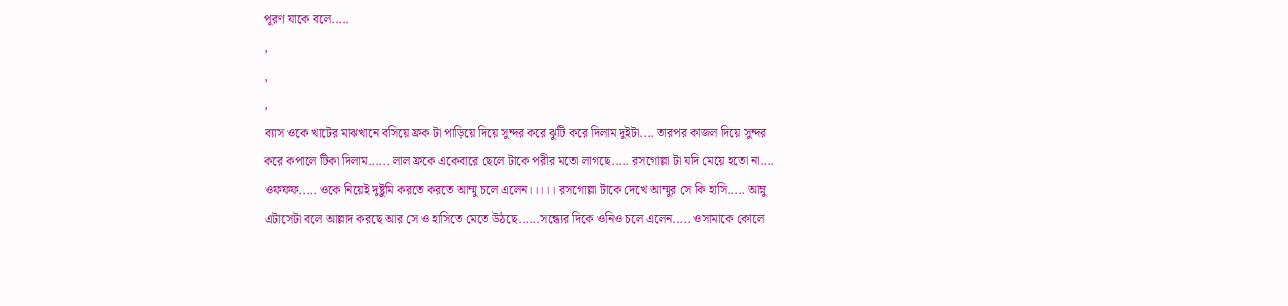পূরণ যাকে বলে.....
,
,
,
ব্যাস ওকে খাটের মাঝখানে বসিয়ে ফ্রক টা পাড়িয়ে দিয়ে সুন্দর করে ঝুটি করে দিলাম দুইটা.... তারপর কাজল দিয়ে সুন্দর করে কপালে টিকা দিলাম...... লাল ফ্রকে একেবারে ছেলে টাকে পরীর মতো লাগছে..... রসগোল্লা টা যদি মেয়ে হতো না.... ওফফফ..... ওকে নিয়েই দুষ্টুমি করতে করতে আম্মু চলে এলেন।।।।। রসগোল্লা টাকে দেখে আম্মুর সে কি হাসি..... আম্নু এটাসেটা বলে আল্লাদ করছে আর সে ও হাসিতে মেতে উঠছে......সন্ধ্যের দিকে ওনিও চলে এলেন..... ওসামাকে কোলে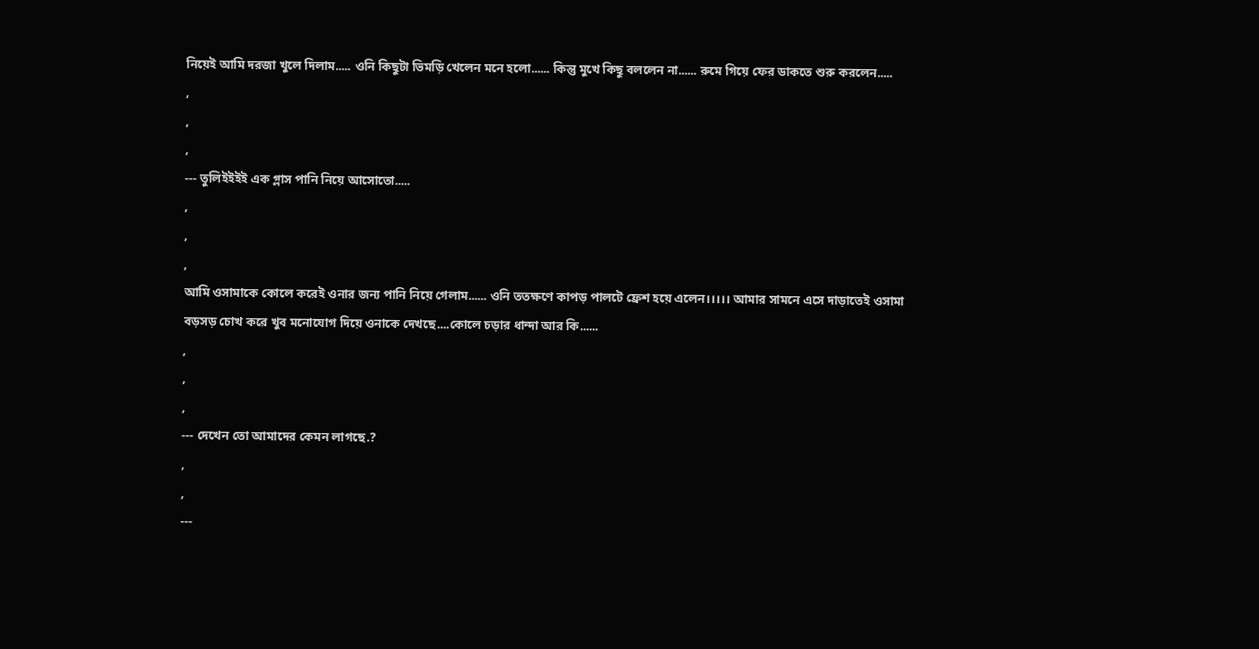নিয়েই আমি দরজা খুলে দিলাম..... ওনি কিছুটা ভিমড়ি খেলেন মনে হলো...... কিন্তু মুখে কিছু বললেন না...... রুমে গিয়ে ফের ডাকতে শুরু করলেন.....
,
,
,
--- তুলিইইইই এক গ্লাস পানি নিয়ে আসোতো.....
,
,
,
আমি ওসামাকে কোলে করেই ওনার জন্য পানি নিয়ে গেলাম...... ওনি ততক্ষণে কাপড় পালটে ফ্রেশ হয়ে এলেন।।।।। আমার সামনে এসে দাড়াতেই ওসামা বড়সড় চোখ করে খুব মনোযোগ দিয়ে ওনাকে দেখছে....কোলে চড়ার ধান্দা আর কি......
,
,
,
--- দেখেন তো আমাদের কেমন লাগছে.?
,
,
---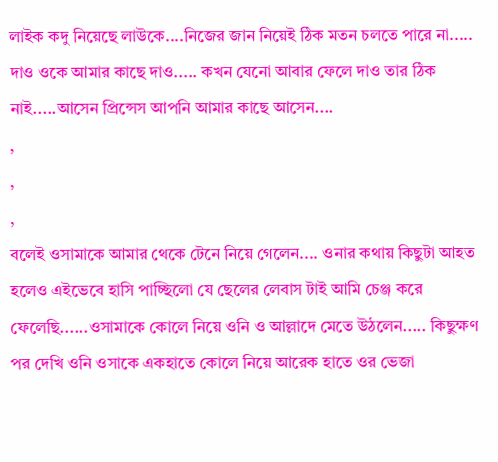লাইক কদু নিয়েছে লাউকে....নিজের জান নিয়েই ঠিক মতন চলতে পারে না..... দাও ওকে আমার কাছে দাও..... কখন যেনো আবার ফেলে দাও তার ঠিক নাই.....আসেন প্রিন্সেস আপনি আমার কাছে আসেন....
,
,
,
বলেই ওসামাকে আমার থেকে টেনে নিয়ে গেলেন.... ওনার কথায় কিছুটা আহত হলেও এইভেবে হাসি পাচ্ছিলো যে ছেলের লেবাস টাই আমি চেঞ্জ করে ফেলেছি......ওসামাকে কোলে নিয়ে ওনি ও আল্লাদে মেতে উঠলেন..... কিছুক্ষণ পর দেখি ওনি ওসাকে একহাতে কোলে নিয়ে আরেক হাতে ওর ভেজা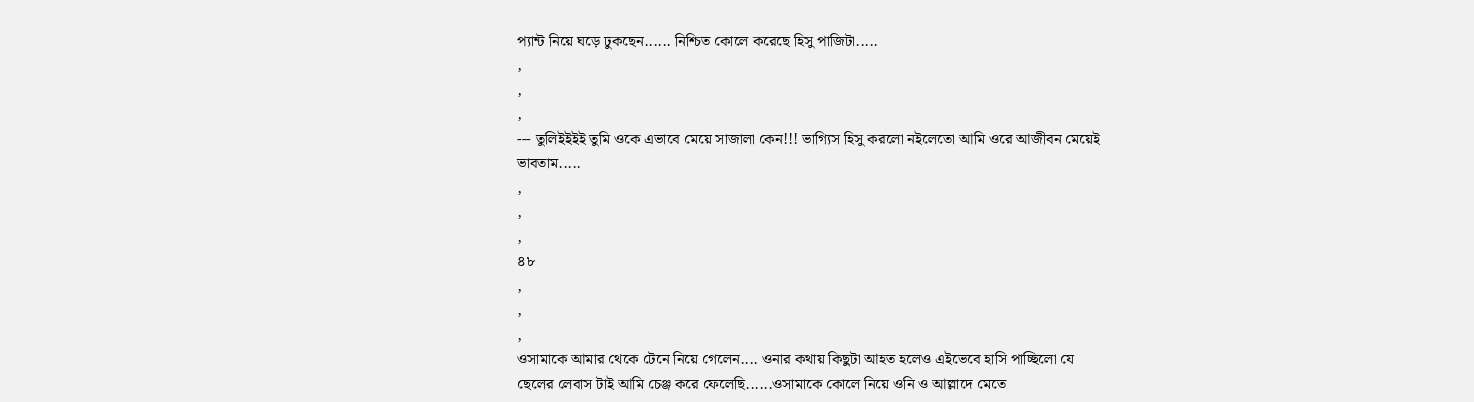প্যান্ট নিয়ে ঘড়ে ঢুকছেন...... নিশ্চিত কোলে করেছে হিসু পাজিটা.....
,
,
,
--- তুলিইইইই তুমি ওকে এভাবে মেয়ে সাজালা কেন!!! ভাগ্যিস হিসু করলো নইলেতো আমি ওরে আজীবন মেয়েই ভাবতাম.....
,
,
,
৪৮
,
,
,
ওসামাকে আমার থেকে টেনে নিয়ে গেলেন.... ওনার কথায় কিছুটা আহত হলেও এইভেবে হাসি পাচ্ছিলো যে ছেলের লেবাস টাই আমি চেঞ্জ করে ফেলেছি......ওসামাকে কোলে নিয়ে ওনি ও আল্লাদে মেতে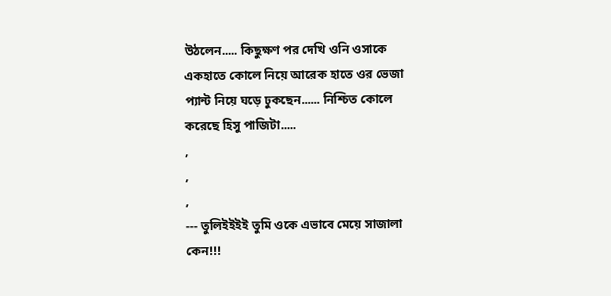উঠলেন..... কিছুক্ষণ পর দেখি ওনি ওসাকে একহাতে কোলে নিয়ে আরেক হাতে ওর ভেজা প্যান্ট নিয়ে ঘড়ে ঢুকছেন...... নিশ্চিত কোলে করেছে হিসু পাজিটা.....
,
,
,
--- তুলিইইইই তুমি ওকে এভাবে মেয়ে সাজালা কেন!!!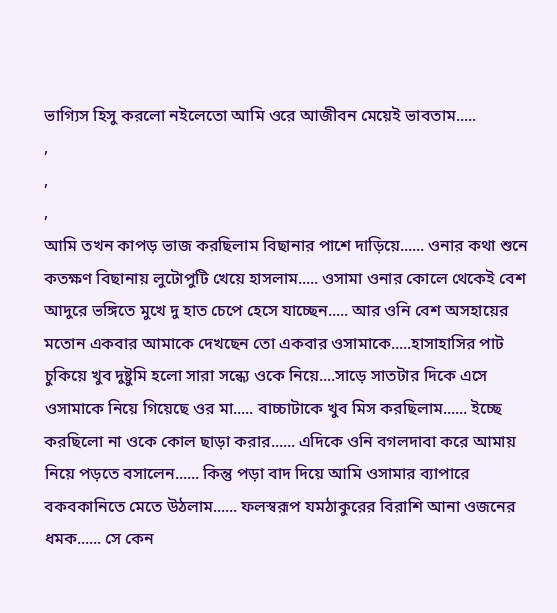ভাগ্যিস হিসু করলো নইলেতো আমি ওরে আজীবন মেয়েই ভাবতাম.....
,
,
,
আমি তখন কাপড় ভাজ করছিলাম বিছানার পাশে দাড়িয়ে...... ওনার কথা শুনে কতক্ষণ বিছানায় লুটোপুটি খেয়ে হাসলাম..... ওসামা ওনার কোলে থেকেই বেশ আদুরে ভঙ্গিতে মুখে দু হাত চেপে হেসে যাচ্ছেন..... আর ওনি বেশ অসহায়ের মতোন একবার আমাকে দেখছেন তো একবার ওসামাকে.....হাসাহাসির পাট চুকিয়ে খুব দুষ্টুমি হলো সারা সন্ধ্যে ওকে নিয়ে....সাড়ে সাতটার দিকে এসে ওসামাকে নিয়ে গিয়েছে ওর মা..... বাচ্চাটাকে খুব মিস করছিলাম...... ইচ্ছে করছিলো না ওকে কোল ছাড়া করার...... এদিকে ওনি বগলদাবা করে আমায় নিয়ে পড়তে বসালেন...... কিন্তু পড়া বাদ দিয়ে আমি ওসামার ব্যাপারে বকবকানিতে মেতে উঠলাম...... ফলস্বরূপ যমঠাকুরের বিরাশি আনা ওজনের ধমক...... সে কেন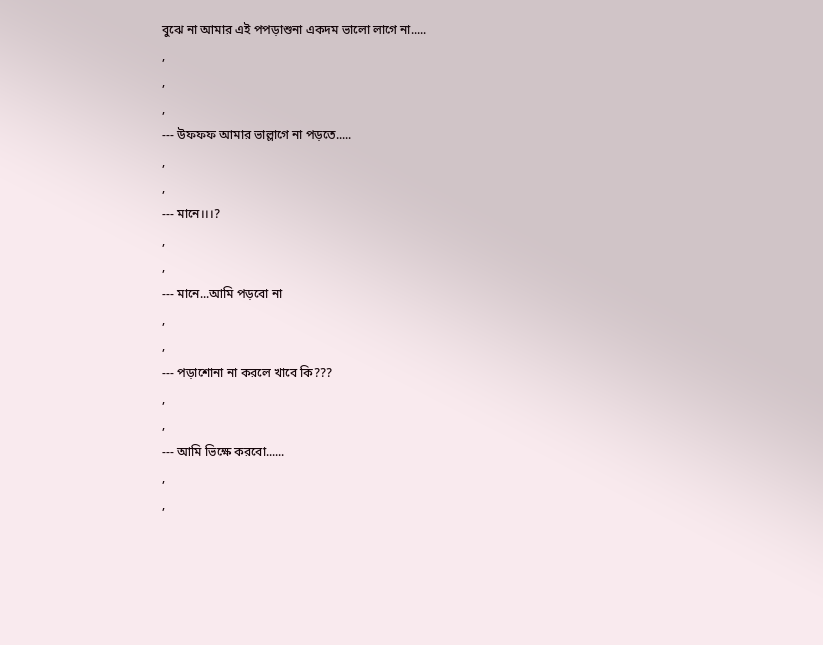বুঝে না আমার এই পপড়াশুনা একদম ভালো লাগে না.....
,
,
,
--- উফফফ আমার ভাল্লাগে না পড়তে.....
,
,
--- মানে।।।?
,
,
--- মানে...আমি পড়বো না
,
,
--- পড়াশোনা না করলে খাবে কি???
,
,
--- আমি ভিক্ষে করবো......
,
,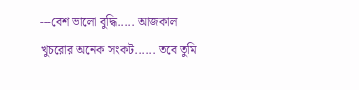---বেশ ভালো বুদ্ধি..... আজকাল খুচরোর অনেক সংকট...... তবে তুমি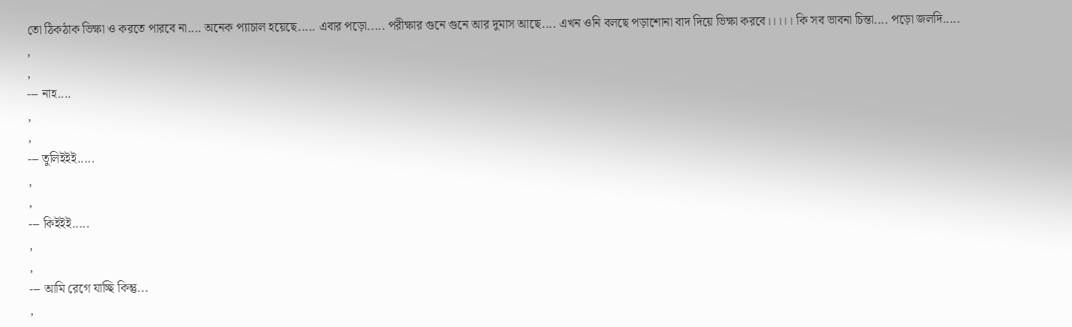তো ঠিকঠাক ভিক্ষা ও করতে পারবে না.... অনেক প্যাচাল হয়েছে..... এবার পড়ো..... পরীক্ষার গুনে গুনে আর দুমাস আছে.... এখন ওনি বলছে পড়াশোনা বাদ দিয়ে ভিক্ষা করবে।।।।। কি সব ভাবনা চিন্তা.... পড়ো জলদি.....
,
,
--- নাহ....
,
,
--- তুলিইইই.....
,
,
--- কিইইই.....
,
,
--- আমি রেগে যাচ্ছি কিন্তু...
,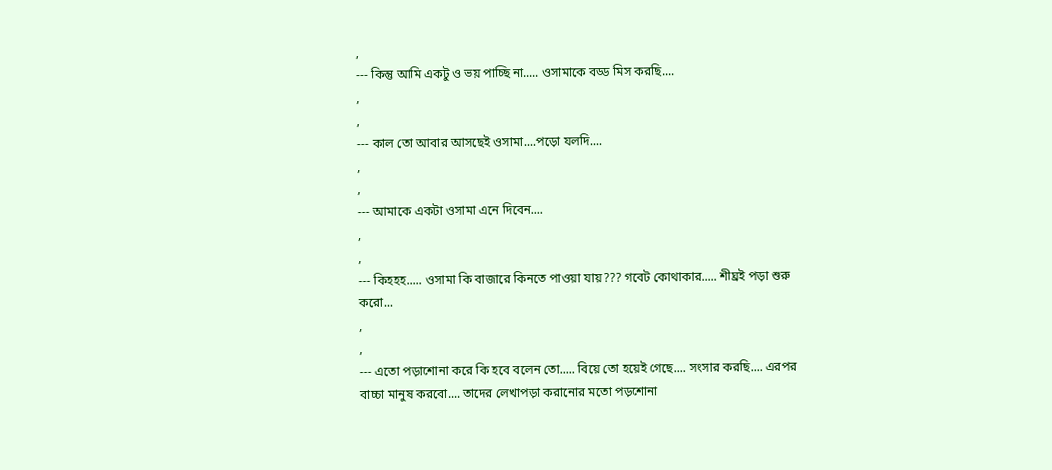,
--- কিন্তু আমি একটু ও ভয় পাচ্ছি না..... ওসামাকে বড্ড মিস করছি....
,
,
--- কাল তো আবার আসছেই ওসামা....পড়ো যলদি....
,
,
--- আমাকে একটা ওসামা এনে দিবেন....
,
,
--- কিহহহ..... ওসামা কি বাজারে কিনতে পাওয়া যায়??? গবেট কোথাকার..... শীঘ্রই পড়া শুরু করো...
,
,
--- এতো পড়াশোনা করে কি হবে বলেন তো..... বিয়ে তো হয়েই গেছে.... সংসার করছি.... এরপর বাচ্চা মানুষ করবো.... তাদের লেখাপড়া করানোর মতো পড়শোনা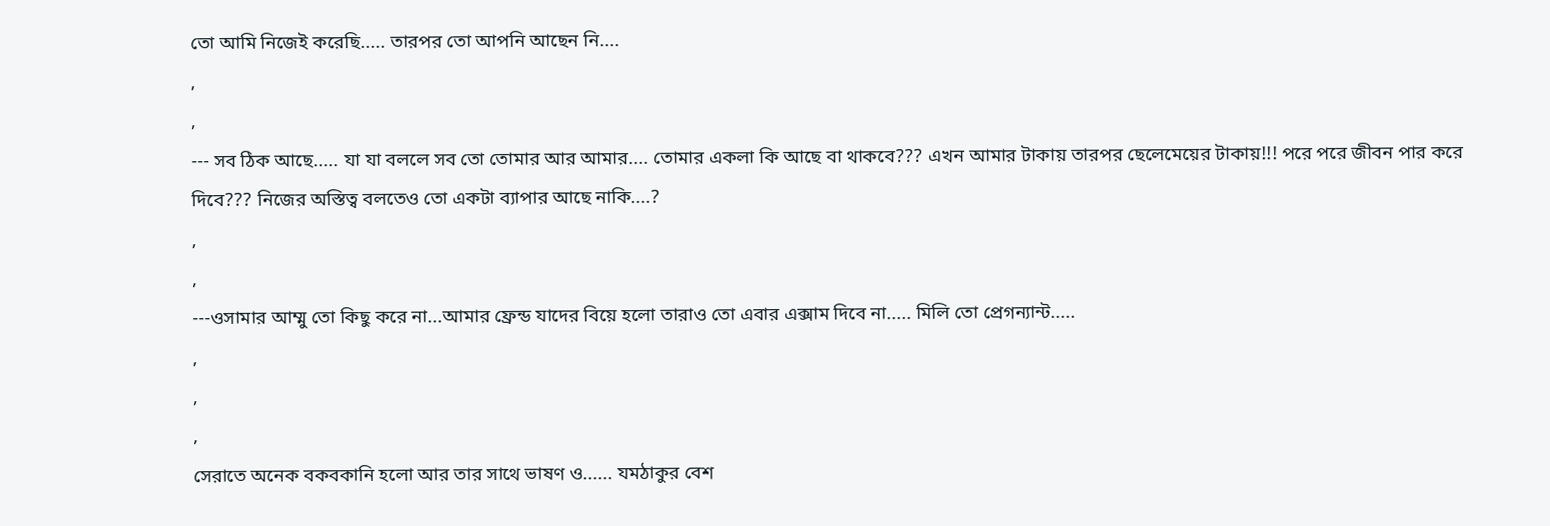তো আমি নিজেই করেছি..... তারপর তো আপনি আছেন নি....
,
,
--- সব ঠিক আছে..... যা যা বললে সব তো তোমার আর আমার.... তোমার একলা কি আছে বা থাকবে??? এখন আমার টাকায় তারপর ছেলেমেয়ের টাকায়!!! পরে পরে জীবন পার করে দিবে??? নিজের অস্তিত্ব বলতেও তো একটা ব্যাপার আছে নাকি....?
,
,
---ওসামার আম্মু তো কিছু করে না...আমার ফ্রেন্ড যাদের বিয়ে হলো তারাও তো এবার এক্সাম দিবে না..... মিলি তো প্রেগন্যান্ট.....
,
,
,
সেরাতে অনেক বকবকানি হলো আর তার সাথে ভাষণ ও...... যমঠাকুর বেশ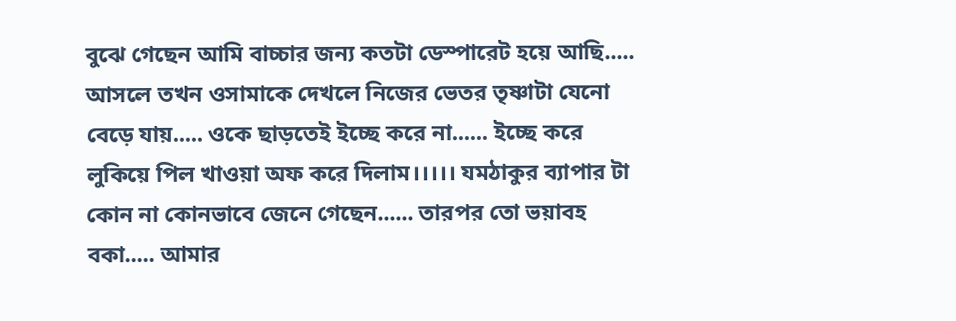বুঝে গেছেন আমি বাচ্চার জন্য কতটা ডেস্পারেট হয়ে আছি..... আসলে তখন ওসামাকে দেখলে নিজের ভেতর তৃষ্ণাটা যেনো বেড়ে যায়..... ওকে ছাড়তেই ইচ্ছে করে না...... ইচ্ছে করে লুকিয়ে পিল খাওয়া অফ করে দিলাম।।।।। যমঠাকুর ব্যাপার টা কোন না কোনভাবে জেনে গেছেন...... তারপর তো ভয়াবহ বকা..... আমার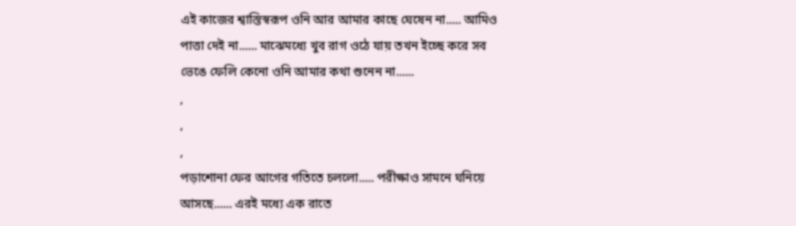এই কাজের শ্বাস্তিস্বরূপ ওনি আর আমার কাছে ঘেষেন না..... আমিও পাত্তা দেই না...... মাঝেমধ্যে খুব রাগ ওঠে যায় তখন ইচ্ছে করে সব ভেঙে ফেলি কেনো ওনি আমার কথা শুনেন না......
,
,
,
পড়াশোনা ফের আগের গতিতে চললো..... পরীক্ষাও সামনে ঘনিয়ে আসছে...... এরই মধ্যে এক রাতে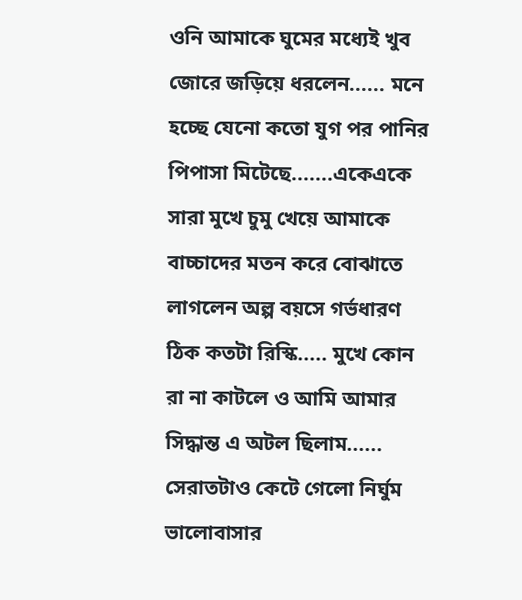ওনি আমাকে ঘুমের মধ্যেই খুব জোরে জড়িয়ে ধরলেন...... মনে হচ্ছে যেনো কতো যুগ পর পানির পিপাসা মিটেছে.......একেএকে সারা মুখে চুমু খেয়ে আমাকে বাচ্চাদের মতন করে বোঝাতে লাগলেন অল্প বয়সে গর্ভধারণ ঠিক কতটা রিস্কি..... মুখে কোন রা না কাটলে ও আমি আমার সিদ্ধান্ত এ অটল ছিলাম...... সেরাতটাও কেটে গেলো নির্ঘুম ভালোবাসার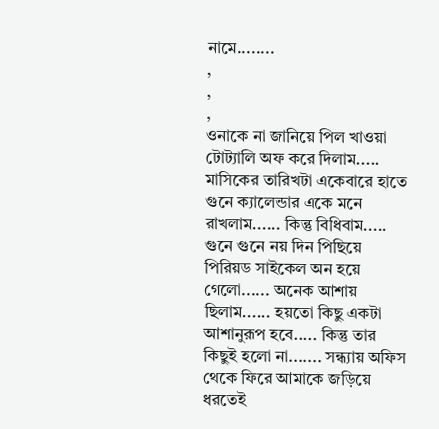নামে........
,
,
,
ওনাকে না জানিয়ে পিল খাওয়া টোট্যালি অফ করে দিলাম..... মাসিকের তারিখটা একেবারে হাতে গুনে ক্যালেন্ডার একে মনে রাখলাম...... কিন্তু বিধিবাম..... গুনে গুনে নয় দিন পিছিয়ে পিরিয়ড সাইকেল অন হয়ে গেলো...... অনেক আশায় ছিলাম...... হয়তো কিছু একটা আশানুরূপ হবে..... কিন্তু তার কিছুই হলো না....... সন্ধ্যায় অফিস থেকে ফিরে আমাকে জড়িয়ে ধরতেই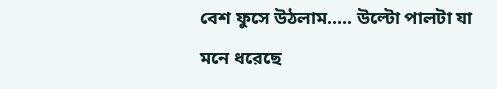বেশ ফুসে উঠলাম..... উল্টো পালটা যা মনে ধরেছে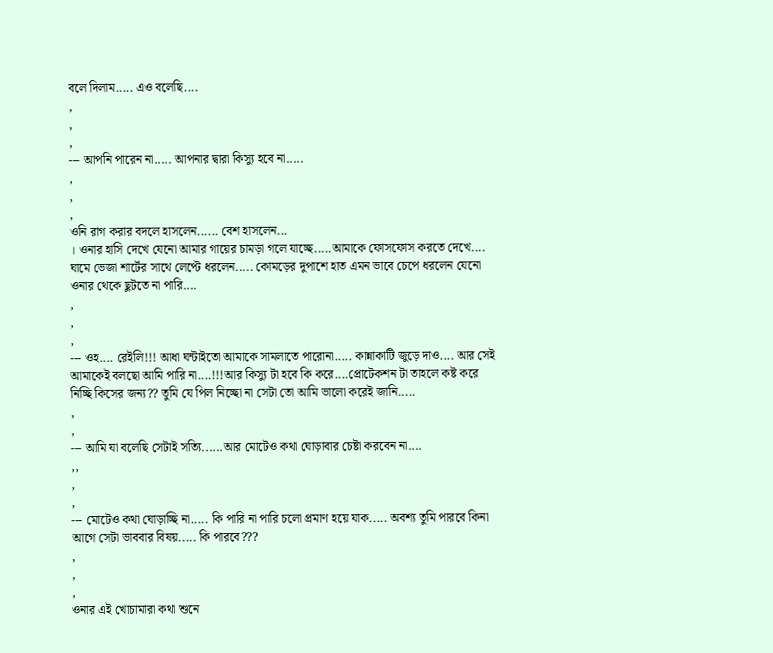বলে দিলাম..... এও বলেছি....
,
,
,
--- আপনি পারেন না..... আপনার দ্বারা কিস্যু হবে না.....
,
,
,
ওনি রাগ করার বদলে হাসলেন...... বেশ হাসলেন...
। ওনার হাসি দেখে যেনো আমার গায়ের চামড়া গলে যাচ্ছে.....আমাকে ফোসফোস করতে দেখে.... ঘামে ভেজা শার্টের সাথে লেপ্টে ধরলেন..... কোমড়ের দুপাশে হাত এমন ভাবে চেপে ধরলেন যেনো ওনার থেকে ছুটতে না পারি....
,
,
,
--- ওহ.... রেইলি!!! আধা ঘন্টাইতো আমাকে সামলাতে পারোনা..... কান্নাকাটি জুড়ে দাও.... আর সেই আমাকেই বলছো আমি পারি না....!!!আর কিস্যু টা হবে কি করে....প্রোটেকশন টা তাহলে কষ্ট করে নিচ্ছি কিসের জন্য?? তুমি যে পিল নিচ্ছো না সেটা তো আমি ভালো করেই জানি.....
,
,
--- আমি যা বলেছি সেটাই সত্যি......আর মোটেও কথা ঘোড়াবার চেষ্টা করবেন না....
,,
,
,
--- মোটেও কথা ঘোড়াচ্ছি না..... কি পারি না পারি চলো প্রমাণ হয়ে যাক..... অবশ্য তুমি পারবে কিনা আগে সেটা ভাববার বিষয়..... কি পারবে???
,
,
,
ওনার এই খোচামারা কথা শুনে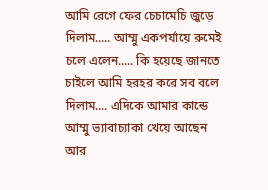আমি রেগে ফের চেচামেচি জুড়ে দিলাম..... আম্মু একপর্যায়ে রুমেই চলে এলেন..... কি হয়েছে জানতে চাইলে আমি হরহর করে সব বলে দিলাম.... এদিকে আমার কান্ডে আম্মু ভ্যাবাচ্যাকা খেয়ে আছেন আর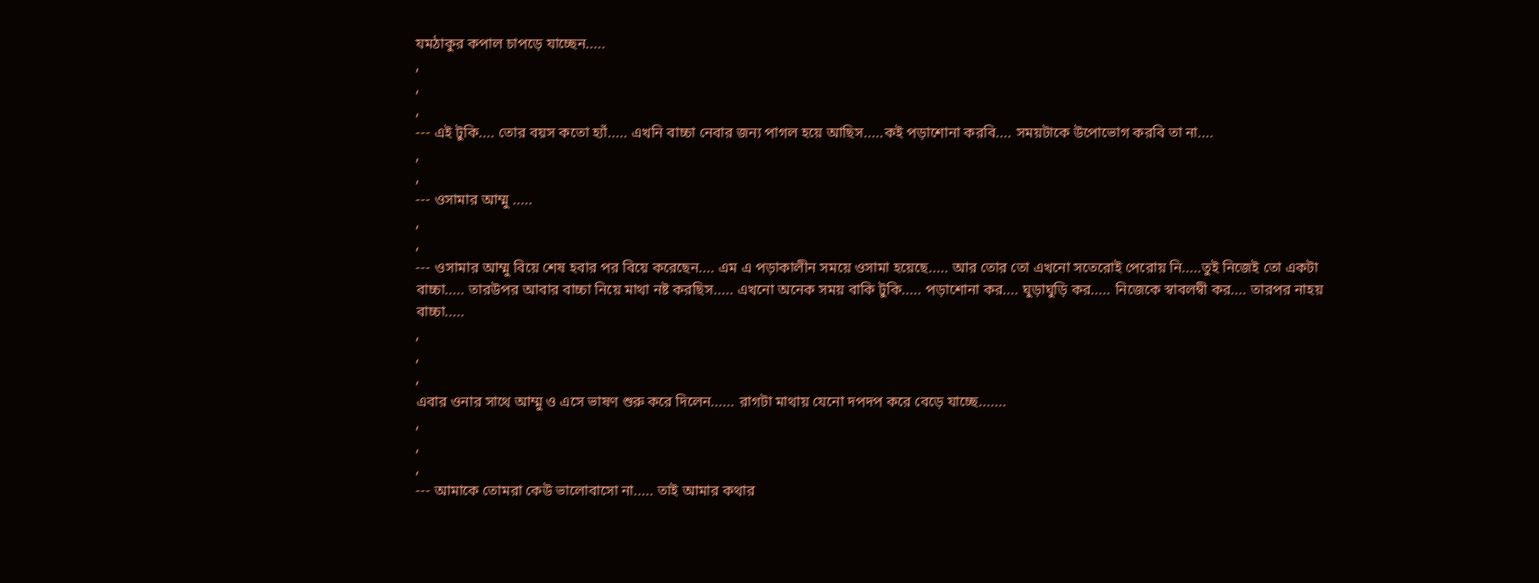যমঠাকুর কপাল চাপড়ে যাচ্ছেন.....
,
,
,
--- এই টুকি.... তোর বয়স কতো হ্যাঁ..... এখনি বাচ্চা নেবার জন্য পাগল হয়ে আছিস.....কই পড়াশোনা করবি.... সময়টাকে উপোভোগ করবি তা না....
,
,
--- ওসামার আম্মু .....
,
,
--- ওসামার আম্মু বিয়ে শেষ হবার পর বিয়ে করেছেন.... এম এ পড়াকালীন সময়ে ওসামা হয়েছে..... আর তোর তো এখনো সতেরোই পেরোয় নি.....তুই নিজেই তো একটা বাচ্চা..... তারউপর আবার বাচ্চা নিয়ে মাথা নষ্ট করছিস..... এখনো অনেক সময় বাকি টুকি..... পড়াশোনা কর.... ঘুড়াঘুড়ি কর..... নিজেকে স্বাবলম্বী কর.... তারপর নাহয় বাচ্চা.....
,
,
,
এবার ওনার সাথে আম্মু ও এসে ভাষণ শুরু করে দিলেন...... রাগটা মাথায় যেনো দপদপ করে বেড়ে যাচ্ছে.......
,
,
,
--- আমাকে তোমরা কেউ ভালোবাসো না..... তাই আমার কথার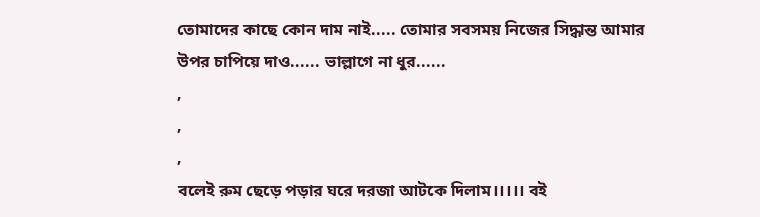তোমাদের কাছে কোন দাম নাই..... তোমার সবসময় নিজের সিদ্ধান্ত আমার উপর চাপিয়ে দাও...... ভাল্লাগে না ধুর......
,
,
,
বলেই রুম ছেড়ে পড়ার ঘরে দরজা আটকে দিলাম।।।।। বই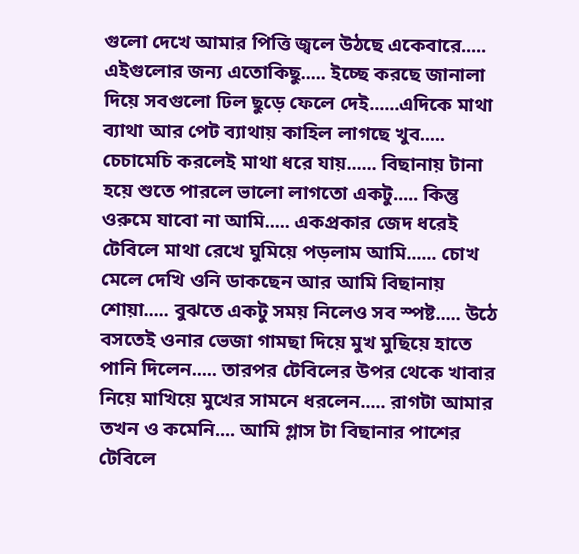গুলো দেখে আমার পিত্তি জ্বলে উঠছে একেবারে..... এইগুলোর জন্য এতোকিছু..... ইচ্ছে করছে জানালা দিয়ে সবগুলো ঢিল ছুড়ে ফেলে দেই......এদিকে মাথা ব্যাথা আর পেট ব্যাথায় কাহিল লাগছে খুব..... চেচামেচি করলেই মাথা ধরে যায়...... বিছানায় টানা হয়ে শুতে পারলে ভালো লাগতো একটু..... কিন্তু ওরুমে যাবো না আমি..... একপ্রকার জেদ ধরেই টেবিলে মাথা রেখে ঘুমিয়ে পড়লাম আমি...... চোখ মেলে দেখি ওনি ডাকছেন আর আমি বিছানায় শোয়া..... বুঝতে একটু সময় নিলেও সব স্পষ্ট..... উঠে বসতেই ওনার ভেজা গামছা দিয়ে মুখ মুছিয়ে হাতে পানি দিলেন..... তারপর টেবিলের উপর থেকে খাবার নিয়ে মাখিয়ে মুখের সামনে ধরলেন..... রাগটা আমার তখন ও কমেনি.... আমি গ্লাস টা বিছানার পাশের টেবিলে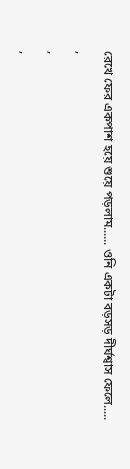রেখে ফের একপাশ হয়ে শুয়ে পড়লাম...... ওনি একটা বড়সড় দীর্ঘশ্বাস ফেলে.....
,
,
,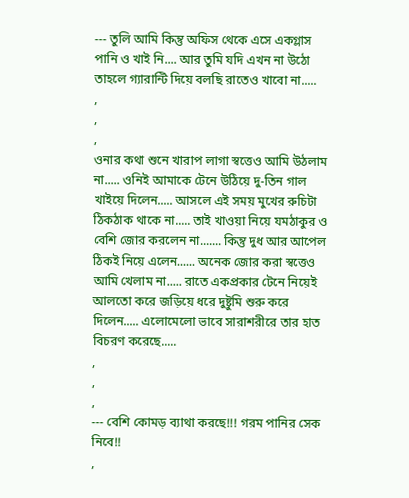--- তুলি আমি কিন্তু অফিস থেকে এসে একগ্লাস পানি ও খাই নি.... আর তুমি যদি এখন না উঠো তাহলে গ্যারান্টি দিয়ে বলছি রাতেও খাবো না.....
,
,
,
ওনার কথা শুনে খারাপ লাগা স্বত্তেও আমি উঠলাম না..... ওনিই আমাকে টেনে উঠিয়ে দু-তিন গাল খাইয়ে দিলেন..... আসলে এই সময় মুখের রুচিটা ঠিকঠাক থাকে না..... তাই খাওয়া নিয়ে যমঠাকুর ও বেশি জোর করলেন না....... কিন্তু দুধ আর আপেল ঠিকই নিয়ে এলেন...... অনেক জোর করা স্বত্তেও আমি খেলাম না..... রাতে একপ্রকার টেনে নিয়েই আলতো করে জড়িয়ে ধরে দুষ্টুমি শুরু করে দিলেন..... এলোমেলো ভাবে সারাশরীরে তার হাত বিচরণ করেছে.....
,
,
,
--- বেশি কোমড় ব্যাথা করছে!!! গরম পানির সেক নিবে!!
,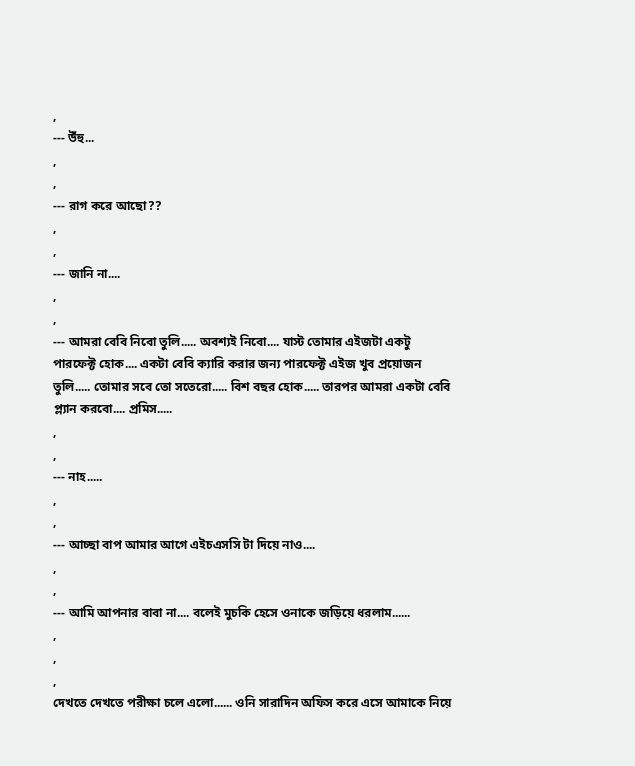,
--- উঁহু...
,
,
--- রাগ করে আছো??
,
,
--- জানি না....
,
,
--- আমরা বেবি নিবো তুলি..... অবশ্যই নিবো.... যাস্ট তোমার এইজটা একটু পারফেক্ট হোক.... একটা বেবি ক্যারি করার জন্য পারফেক্ট এইজ খুব প্রয়োজন তুলি..... তোমার সবে তো সতেরো..... বিশ বছর হোক..... তারপর আমরা একটা বেবি প্ল্যান করবো.... প্রমিস.....
,
,
--- নাহ.....
,
,
--- আচ্ছা বাপ আমার আগে এইচএসসি টা দিয়ে নাও....
,
,
--- আমি আপনার বাবা না.... বলেই মুচকি হেসে ওনাকে জড়িয়ে ধরলাম......
,
,
,
দেখতে দেখতে পরীক্ষা চলে এলো...... ওনি সারাদিন অফিস করে এসে আমাকে নিয়ে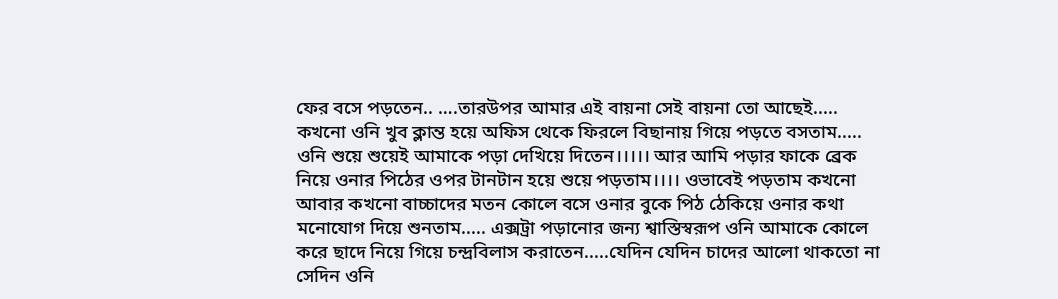ফের বসে পড়তেন.. ….তারউপর আমার এই বায়না সেই বায়না তো আছেই..... কখনো ওনি খুব ক্লান্ত হয়ে অফিস থেকে ফিরলে বিছানায় গিয়ে পড়তে বসতাম..... ওনি শুয়ে শুয়েই আমাকে পড়া দেখিয়ে দিতেন।।।।। আর আমি পড়ার ফাকে ব্রেক নিয়ে ওনার পিঠের ওপর টানটান হয়ে শুয়ে পড়তাম।।।। ওভাবেই পড়তাম কখনো আবার কখনো বাচ্চাদের মতন কোলে বসে ওনার বুকে পিঠ ঠেকিয়ে ওনার কথা মনোযোগ দিয়ে শুনতাম..... এক্সট্রা পড়ানোর জন্য শ্বাস্তিস্বরূপ ওনি আমাকে কোলে করে ছাদে নিয়ে গিয়ে চন্দ্রবিলাস করাতেন.....যেদিন যেদিন চাদের আলো থাকতো না সেদিন ওনি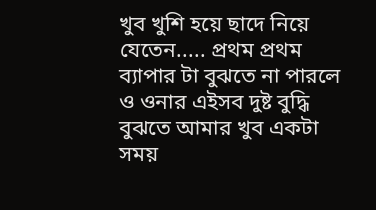খুব খুশি হয়ে ছাদে নিয়ে যেতেন..... প্রথম প্রথম ব্যাপার টা বুঝতে না পারলে ও ওনার এইসব দুষ্ট বুদ্ধি বুঝতে আমার খুব একটা সময়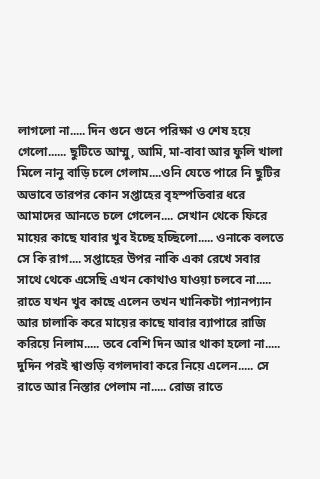লাগলো না..... দিন গুনে গুনে পরিক্ষা ও শেষ হয়ে গেলো...... ছুটিতে আম্মু, আমি, মা-বাবা আর ফুলি খালা মিলে নানু বাড়ি চলে গেলাম....ওনি যেতে পারে নি ছুটির অভাবে তারপর কোন সপ্তাহের বৃহস্পতিবার ধরে আমাদের আনতে চলে গেলেন.... সেখান থেকে ফিরে মায়ের কাছে যাবার খুব ইচ্ছে হচ্ছিলো..... ওনাকে বলতে সে কি রাগ.... সপ্তাহের উপর নাকি একা রেখে সবার সাথে থেকে এসেছি এখন কোথাও যাওয়া চলবে না..... রাতে যখন খুব কাছে এলেন তখন খানিকটা প্যানপ্যান আর চালাকি করে মায়ের কাছে যাবার ব্যাপারে রাজি করিয়ে নিলাম..... তবে বেশি দিন আর থাকা হলো না..... দুদিন পরই শ্বাশুড়ি বগলদাবা করে নিয়ে এলেন..... সে রাতে আর নিস্তার পেলাম না..... রোজ রাতে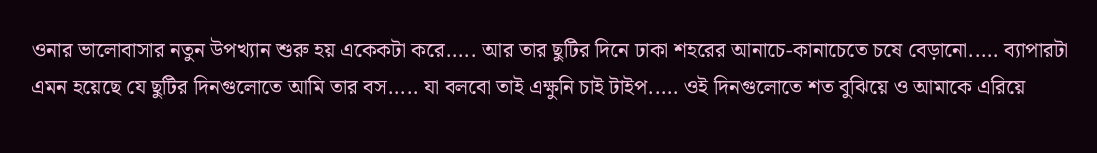ওনার ভালোবাসার নতুন উপখ্যান শুরু হয় একেকটা করে..... আর তার ছুটির দিনে ঢাকা শহরের আনাচে-কানাচেতে চষে বেড়ানো..... ব্যাপারটা এমন হয়েছে যে ছুটির দিনগুলোতে আমি তার বস..... যা বলবো তাই এক্ষুনি চাই টাইপ..... ওই দিনগুলোতে শত বুঝিয়ে ও আমাকে এরিয়ে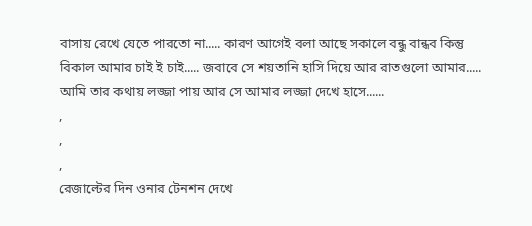বাসায় রেখে যেতে পারতো না..... কারণ আগেই বলা আছে সকালে বন্ধু বান্ধব কিন্তু বিকাল আমার চাই ই চাই..... জবাবে সে শয়তানি হাসি দিয়ে আর রাতগুলো আমার..... আমি তার কথায় লজ্জা পায় আর সে আমার লজ্জা দেখে হাসে......
,
,
,
রেজাল্টের দিন ওনার টেনশন দেখে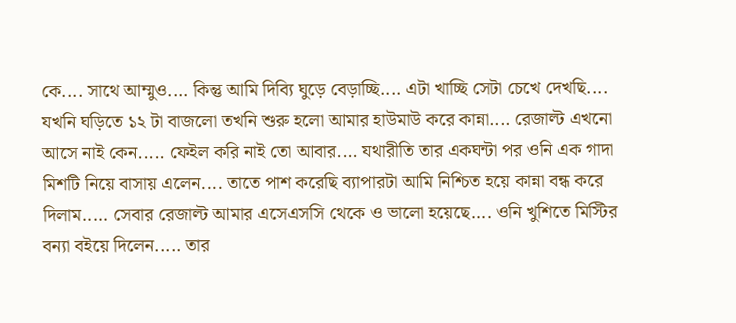কে.... সাথে আম্মুও.... কিন্তু আমি দিব্যি ঘুড়ে বেড়াচ্ছি.... এটা খাচ্ছি সেটা চেখে দেখছি.... যখনি ঘড়িতে ১২ টা বাজলো তখনি শুরু হলো আমার হাউমাউ করে কান্না.... রেজাল্ট এখনো আসে নাই কেন..... ফেইল করি নাই তো আবার.... যথারীতি তার একঘন্টা পর ওনি এক গাদা মিশটি নিয়ে বাসায় এলেন.... তাতে পাশ করেছি ব্যাপারটা আমি নিশ্চিত হয়ে কান্না বন্ধ করে দিলাম..... সেবার রেজাল্ট আমার এসেএসসি থেকে ও ভালো হয়েছে.... ওনি খুশিতে মিস্টির বন্যা বইয়ে দিলেন..... তার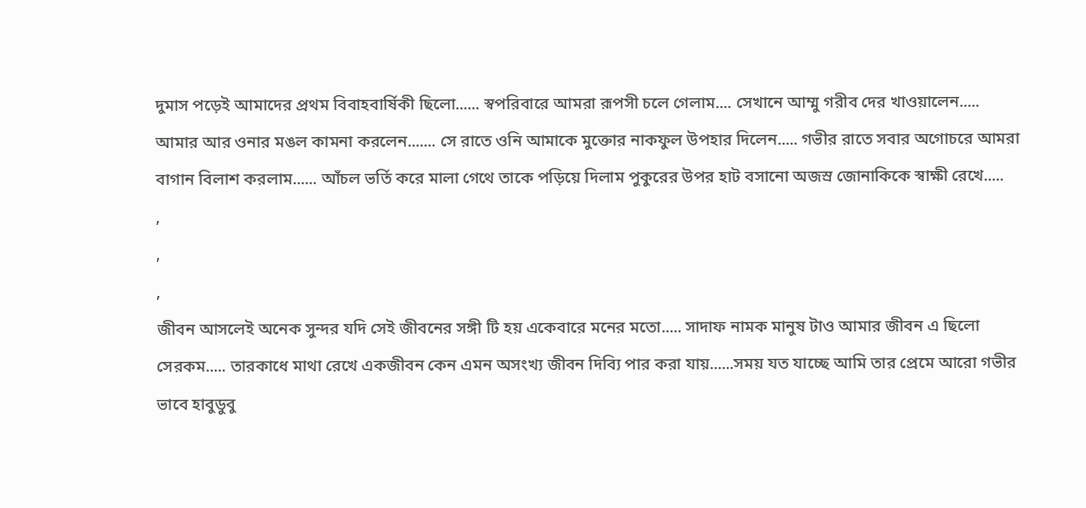দুমাস পড়েই আমাদের প্রথম বিবাহবার্ষিকী ছিলো...... স্বপরিবারে আমরা রূপসী চলে গেলাম.... সেখানে আম্মু গরীব দের খাওয়ালেন..... আমার আর ওনার মঙল কামনা করলেন....... সে রাতে ওনি আমাকে মুক্তোর নাকফুল উপহার দিলেন..... গভীর রাতে সবার অগোচরে আমরা বাগান বিলাশ করলাম...... আঁচল ভর্তি করে মালা গেথে তাকে পড়িয়ে দিলাম পুকুরের উপর হাট বসানো অজস্র জোনাকিকে স্বাক্ষী রেখে.....
,
,
,
জীবন আসলেই অনেক সুন্দর যদি সেই জীবনের সঙ্গী টি হয় একেবারে মনের মতো..... সাদাফ নামক মানুষ টাও আমার জীবন এ ছিলো সেরকম..... তারকাধে মাথা রেখে একজীবন কেন এমন অসংখ্য জীবন দিব্যি পার করা যায়......সময় যত যাচ্ছে আমি তার প্রেমে আরো গভীর ভাবে হাবুডুবু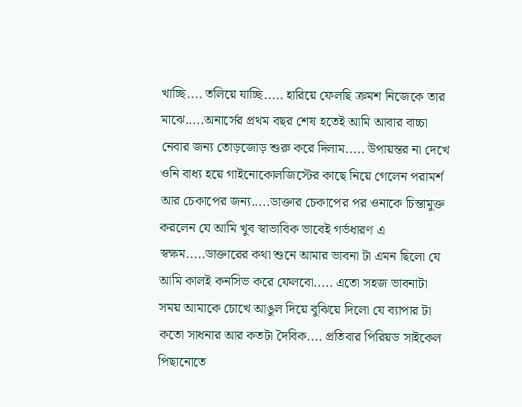খাচ্ছি.... তলিয়ে যাচ্ছি..... হারিয়ে ফেলছি ক্রমশ নিজেকে তার মাঝে.....অনার্সের প্রথম বছর শেষ হতেই আমি আবার বাচ্চা নেবার জন্য তোড়জোড় শুরু করে দিলাম..... উপায়ন্তর না দেখে ওনি বাধ্য হয়ে গাইনোকোলজিস্টের কাছে নিয়ে গেলেন পরামর্শ আর চেকাপের জন্য.....ডাক্তার চেকাপের পর ওনাকে চিন্তামুক্ত করলেন যে আমি খুব স্বাভাবিক ভাবেই গর্ভধারণ এ স্বক্ষম.....ডাক্তারের কথা শুনে আমার ভাবনা টা এমন ছিলো যে আমি কালই কনসিভ করে ফেলবো..... এতো সহজ ভাবনাটা সময় আমাকে চোখে আঙুল দিয়ে বুঝিয়ে দিলো যে ব্যাপার টা কতো সাধনার আর কতটা দৈবিক.... প্রতিবার পিরিয়ড সাইকেল পিছানোতে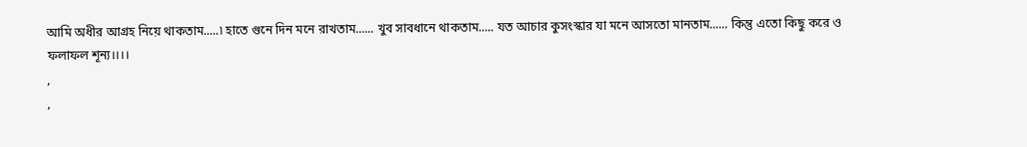আমি অধীর আগ্রহ নিয়ে থাকতাম.....৷ হাতে গুনে দিন মনে রাখতাম...... খুব সাবধানে থাকতাম..... যত আচার কুসংস্কার যা মনে আসতো মানতাম...... কিন্তু এতো কিছু করে ও ফলাফল শূন্য।।।।
,
,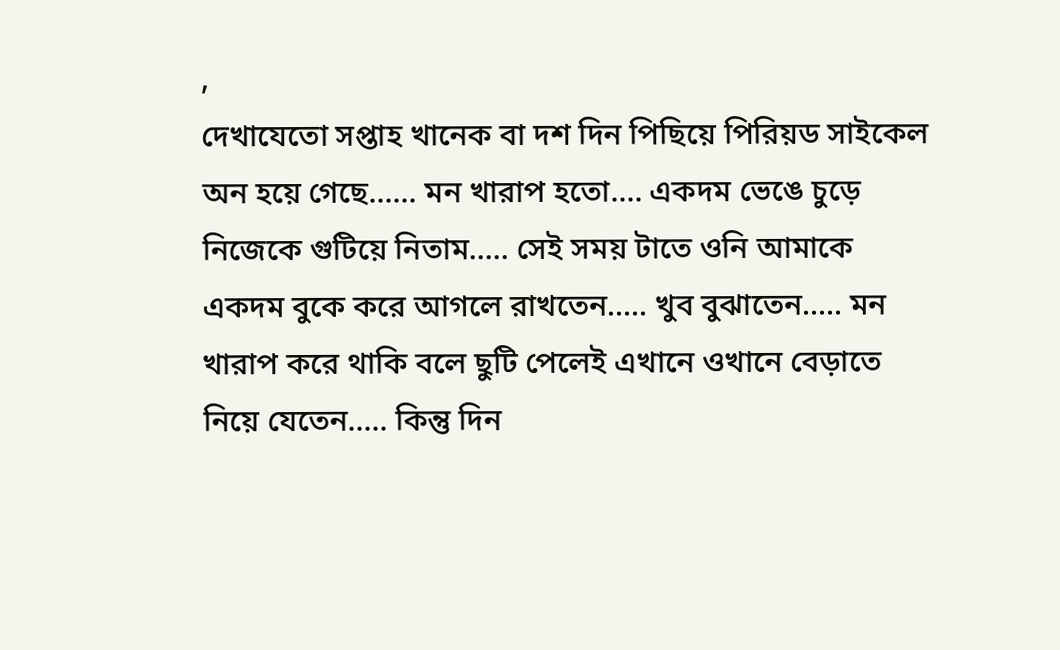,
দেখাযেতো সপ্তাহ খানেক বা দশ দিন পিছিয়ে পিরিয়ড সাইকেল অন হয়ে গেছে...... মন খারাপ হতো.... একদম ভেঙে চুড়ে নিজেকে গুটিয়ে নিতাম..... সেই সময় টাতে ওনি আমাকে একদম বুকে করে আগলে রাখতেন..... খুব বুঝাতেন..... মন খারাপ করে থাকি বলে ছুটি পেলেই এখানে ওখানে বেড়াতে নিয়ে যেতেন..... কিন্তু দিন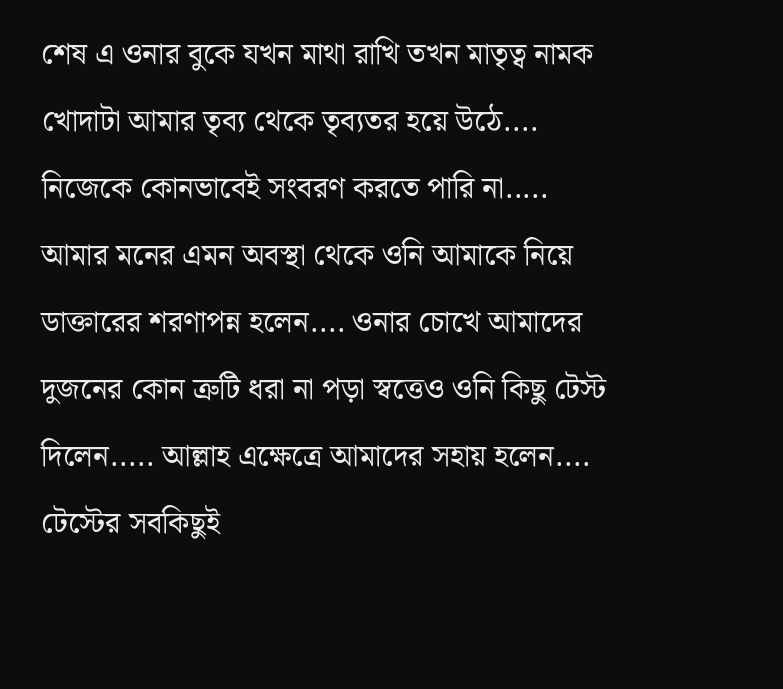শেষ এ ওনার বুকে যখন মাথা রাখি তখন মাতৃত্ব নামক খোদাটা আমার তৃব্য থেকে তৃব্যতর হয়ে উঠে.... নিজেকে কোনভাবেই সংবরণ করতে পারি না..... আমার মনের এমন অবস্থা থেকে ওনি আমাকে নিয়ে ডাক্তারের শরণাপন্ন হলেন.... ওনার চোখে আমাদের দুজনের কোন ত্রুটি ধরা না পড়া স্বত্তেও ওনি কিছু টেস্ট দিলেন..... আল্লাহ এক্ষেত্রে আমাদের সহায় হলেন.... টেস্টের সবকিছুই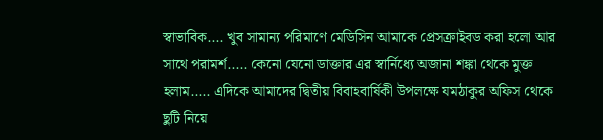স্বাভাবিক.... খুব সামান্য পরিমাণে মেডিসিন আমাকে প্রেসক্রাইবড করা হলো আর সাথে পরামর্শ..... কেনো যেনো ডাক্তার এর স্বার্নিধ্যে অজানা শঙ্কা থেকে মুক্ত হলাম..... এদিকে আমাদের দ্বিতীয় বিবাহবার্ষিকী উপলক্ষে যমঠাকুর অফিস থেকে ছুটি নিয়ে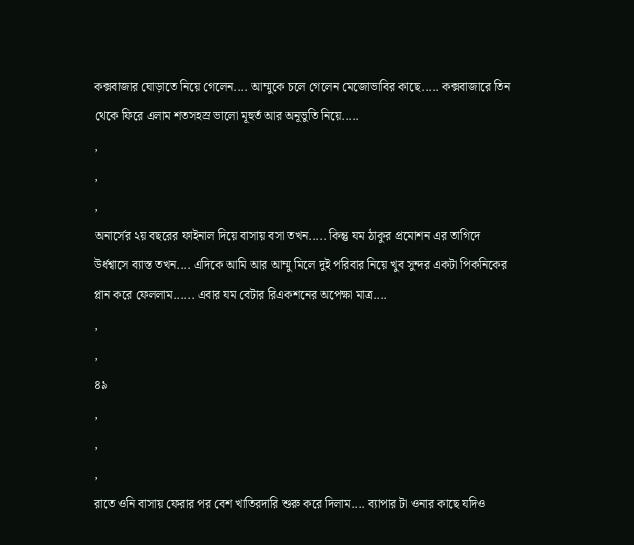কক্সবাজার ঘোড়াতে নিয়ে গেলেন.... আম্মুকে চলে গেলেন মেজোভাবির কাছে..... কক্সবাজারে তিন থেকে ফিরে এলাম শতসহস্র ভালো মূহুর্ত আর অনূভুতি নিয়ে.....
,
,
,
অনার্সের ২য় বছরের ফাইনাল দিয়ে বাসায় বসা তখন..... কিন্তু যম ঠাকুর প্রমোশন এর তাগিদে উর্ধশ্বাসে ব্যাস্ত তখন.... এদিকে আমি আর আম্মু মিলে দুই পরিবার নিয়ে খুব সুন্দর একটা পিকনিকের প্লান করে ফেললাম...... এবার যম বেটার রিএকশনের অপেক্ষা মাত্র....
,
,
৪৯
,
,
,
রাতে ওনি বাসায় ফেরার পর বেশ খাতিরদারি শুরু করে দিলাম.... ব্যাপার টা ওনার কাছে যদিও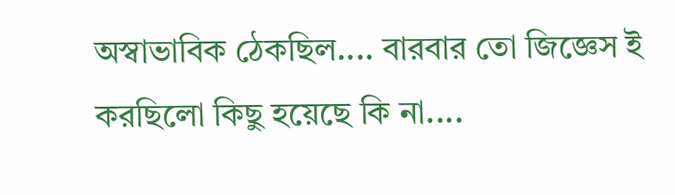অস্বাভাবিক ঠেকছিল.... বারবার তো জিজ্ঞেস ই করছিলো কিছু হয়েছে কি না....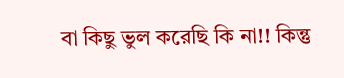বা কিছু ভুল করেছি কি না!! কিন্তু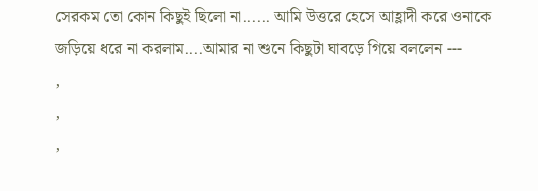সেরকম তো কোন কিছুই ছিলো না...... আমি উত্তরে হেসে আহ্লাদী করে ওনাকে জড়িয়ে ধরে না করলাম....আমার না শুনে কিছুটা ঘাবড়ে গিয়ে বললেন ---
,
,
,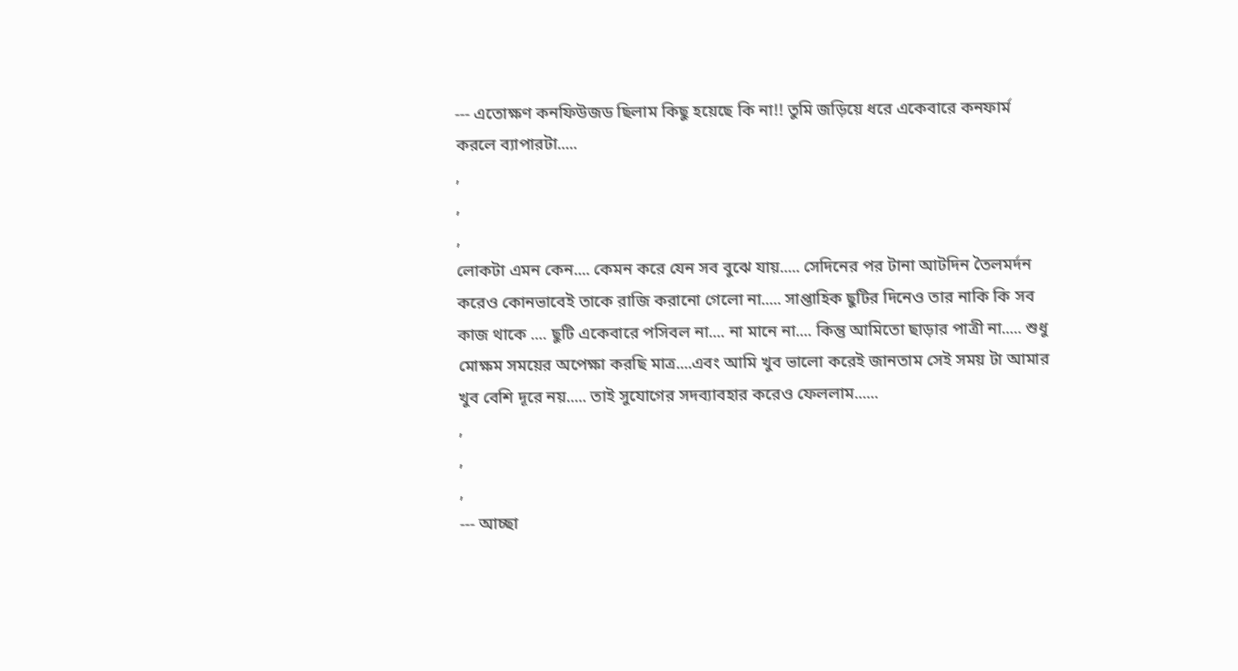--- এতোক্ষণ কনফিউজড ছিলাম কিছু হয়েছে কি না!! তুমি জড়িয়ে ধরে একেবারে কনফার্ম করলে ব্যাপারটা.....
,
,
,
লোকটা এমন কেন.... কেমন করে যেন সব বুঝে যায়..... সেদিনের পর টানা আটদিন তৈলমর্দন করেও কোনভাবেই তাকে রাজি করানো গেলো না..... সাপ্তাহিক ছুটির দিনেও তার নাকি কি সব কাজ থাকে .... ছুটি একেবারে পসিবল না.... না মানে না.... কিন্তু আমিতো ছাড়ার পাত্রী না..... শুধু মোক্ষম সময়ের অপেক্ষা করছি মাত্র....এবং আমি খুব ভালো করেই জানতাম সেই সময় টা আমার খুব বেশি দূরে নয়..... তাই সুযোগের সদব্যাবহার করেও ফেললাম......
,
,
,
--- আচ্ছা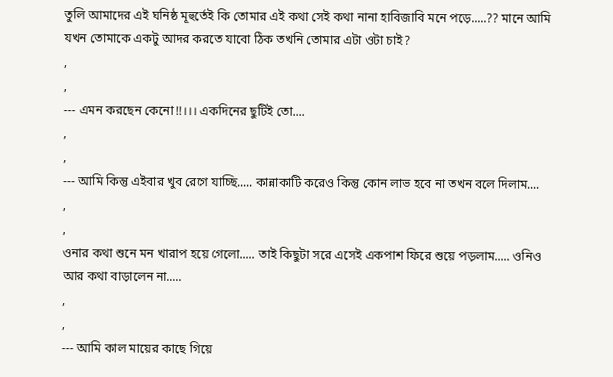তুলি আমাদের এই ঘনিষ্ঠ মূহুর্তেই কি তোমার এই কথা সেই কথা নানা হাবিজাবি মনে পড়ে.....?? মানে আমি যখন তোমাকে একটু আদর করতে যাবো ঠিক তখনি তোমার এটা ওটা চাই?
,
,
--- এমন করছেন কেনো!!।।। একদিনের ছুটিই তো....
,
,
--- আমি কিন্তু এইবার খুব রেগে যাচ্ছি..... কান্নাকাটি করেও কিন্তু কোন লাভ হবে না তখন বলে দিলাম....
,
,
ওনার কথা শুনে মন খারাপ হয়ে গেলো..... তাই কিছুটা সরে এসেই একপাশ ফিরে শুয়ে পড়লাম..... ওনিও আর কথা বাড়ালেন না.....
,
,
--- আমি কাল মায়ের কাছে গিয়ে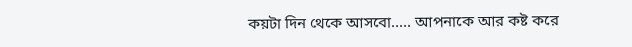কয়টা দিন থেকে আসবো..... আপনাকে আর কষ্ট করে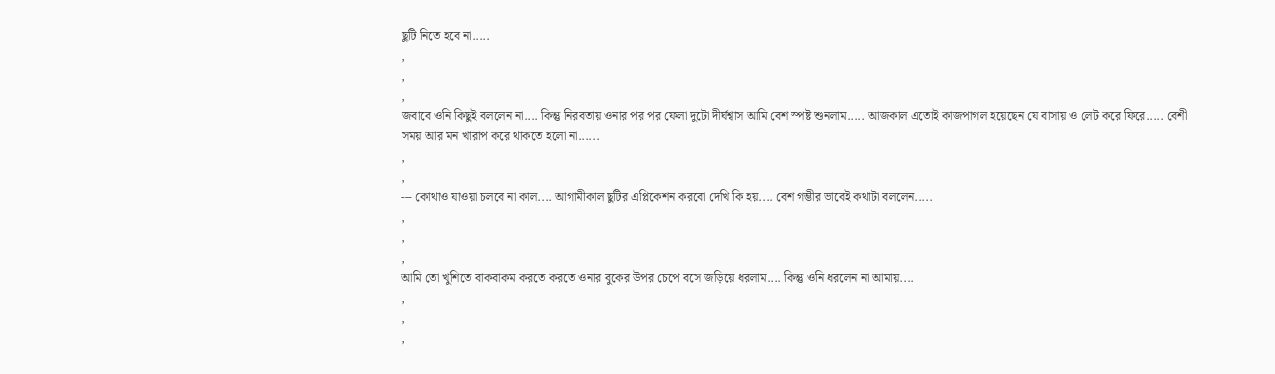ছুটি নিতে হবে না.....
,
,
,
জবাবে ওনি কিছুই বললেন না.... কিন্তু নিরবতায় ওনার পর পর ফেলা দুটো দীর্ঘশ্বাস আমি বেশ স্পষ্ট শুনলাম..... আজকাল এতোই কাজপাগল হয়েছেন যে বাসায় ও লেট করে ফিরে..... বেশী সময় আর মন খারাপ করে থাকতে হলো না......
,
,
--- কোথাও যাওয়া চলবে না কাল.... আগামীকাল ছুটির এপ্লিকেশন করবো দেখি কি হয়.... বেশ গম্ভীর ভাবেই কথাটা বললেন.....
,
,
,
আমি তো খুশিতে বাকবাকম করতে করতে ওনার বুকের উপর চেপে বসে জড়িয়ে ধরলাম.... কিন্তু ওনি ধরলেন না আমায়....
,
,
,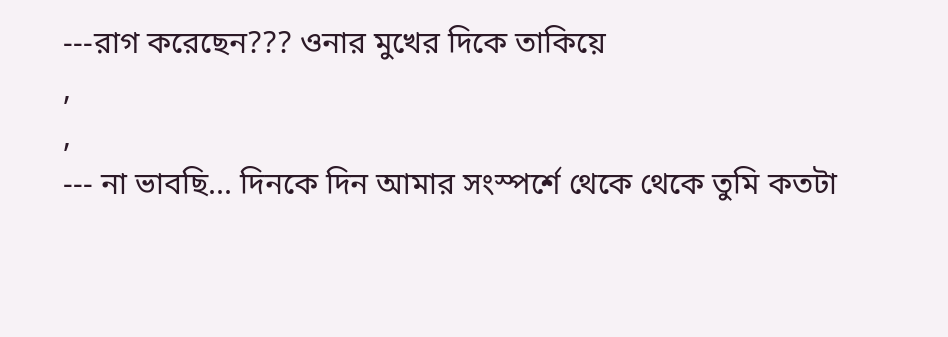---রাগ করেছেন??? ওনার মুখের দিকে তাকিয়ে
,
,
--- না ভাবছি... দিনকে দিন আমার সংস্পর্শে থেকে থেকে তুমি কতটা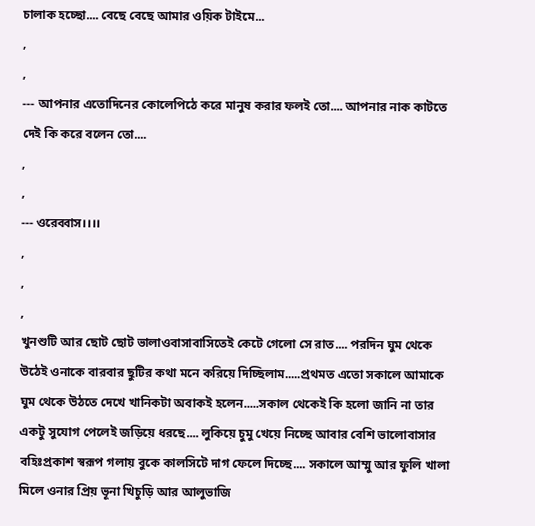চালাক হচ্ছো.... বেছে বেছে আমার ওয়িক টাইমে...
,
,
--- আপনার এতোদিনের কোলেপিঠে করে মানুষ করার ফলই তো.... আপনার নাক কাটতে দেই কি করে বলেন তো....
,
,
--- ওরেব্বাস।।।।
,
,
,
খুনশুটি আর ছোট ছোট ভালাওবাসাবাসিতেই কেটে গেলো সে রাত.... পরদিন ঘুম থেকে উঠেই ওনাকে বারবার ছুটির কথা মনে করিয়ে দিচ্ছিলাম.....প্রথমত এতো সকালে আমাকে ঘুম থেকে উঠতে দেখে খানিকটা অবাকই হলেন.....সকাল থেকেই কি হলো জানি না তার একটু সুযোগ পেলেই জড়িয়ে ধরছে.... লুকিয়ে চুমু খেয়ে নিচ্ছে আবার বেশি ভালোবাসার বহিঃপ্রকাশ স্বরূপ গলায় বুকে কালসিটে দাগ ফেলে দিচ্ছে.... সকালে আম্মু আর ফুলি খালা মিলে ওনার প্রিয় ভূনা খিচুড়ি আর আলুভাজি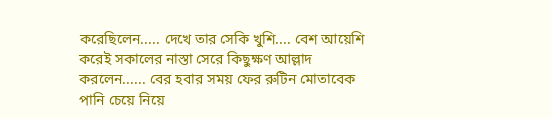করেছিলেন..... দেখে তার সেকি খুশি.... বেশ আয়েশি করেই সকালের নাস্তা সেরে কিছুক্ষণ আল্লাদ করলেন...... বের হবার সময় ফের রুটিন মোতাবেক পানি চেয়ে নিয়ে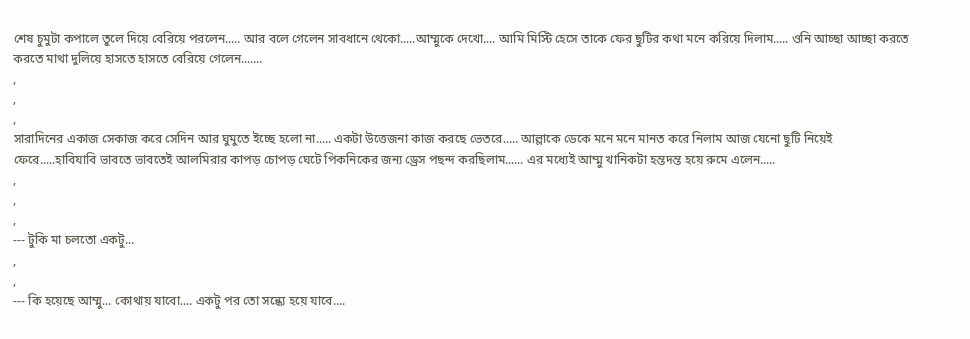শেষ চুমুটা কপালে তুলে দিয়ে বেরিয়ে পরলেন..... আর বলে গেলেন সাবধানে থেকো.....আম্মুকে দেখো.... আমি মিস্টি হেসে তাকে ফের ছুটির কথা মনে করিয়ে দিলাম..... ওনি আচ্ছা আচ্ছা করতে করতে মাথা দুলিয়ে হাসতে হাসতে বেরিয়ে গেলেন.......
,
,
,
সারাদিনের একাজ সেকাজ করে সেদিন আর ঘুমুতে ইচ্ছে হলো না..... একটা উত্তেজনা কাজ করছে ভেতরে..... আল্লাকে ডেকে মনে মনে মানত করে নিলাম আজ যেনো ছুটি নিয়েই ফেরে.....হাবিযাবি ভাবতে ভাবতেই আলমিরার কাপড় চোপড় ঘেটে পিকনিকের জন্য ড্রেস পছন্দ করছিলাম...... এর মধ্যেই আম্মু খানিকটা হন্তদন্ত হয়ে রুমে এলেন.....
,
,
,
--- টুকি মা চলতো একটু...
,
,
--- কি হয়েছে আম্মু... কোথায় যাবো.... একটু পর তো সন্ধ্যে হয়ে যাবে....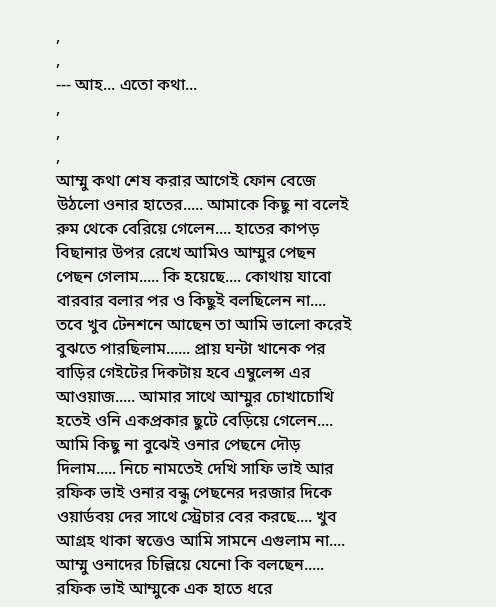,
,
--- আহ... এতো কথা...
,
,
,
আম্মু কথা শেষ করার আগেই ফোন বেজে উঠলো ওনার হাতের..... আমাকে কিছু না বলেই রুম থেকে বেরিয়ে গেলেন.... হাতের কাপড় বিছানার উপর রেখে আমিও আম্মুর পেছন পেছন গেলাম..... কি হয়েছে.... কোথায় যাবো বারবার বলার পর ও কিছুই বলছিলেন না.... তবে খুব টেনশনে আছেন তা আমি ভালো করেই বুঝতে পারছিলাম...... প্রায় ঘন্টা খানেক পর বাড়ির গেইটের দিকটায় হবে এম্বুলেন্স এর আওয়াজ..... আমার সাথে আম্মুর চোখাচোখি হতেই ওনি একপ্রকার ছুটে বেড়িয়ে গেলেন.... আমি কিছু না বুঝেই ওনার পেছনে দৌড় দিলাম..... নিচে নামতেই দেখি সাফি ভাই আর রফিক ভাই ওনার বন্ধু পেছনের দরজার দিকে ওয়ার্ডবয় দের সাথে স্ট্রেচার বের করছে.... খুব আগ্রহ থাকা স্বত্তেও আমি সামনে এগুলাম না.... আম্মু ওনাদের চিল্লিয়ে যেনো কি বলছেন..... রফিক ভাই আম্মুকে এক হাতে ধরে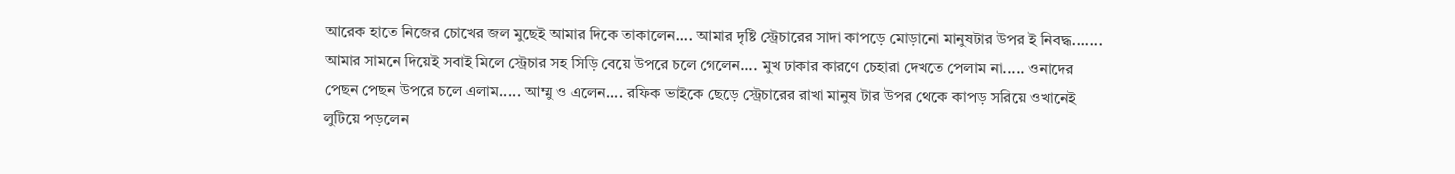আরেক হাতে নিজের চোখের জল মুছেই আমার দিকে তাকালেন.... আমার দৃষ্টি স্ট্রেচারের সাদা কাপড়ে মোড়ানো মানুষটার উপর ই নিবদ্ধ....... আমার সামনে দিয়েই সবাই মিলে স্ট্রেচার সহ সিড়ি বেয়ে উপরে চলে গেলেন.... মুখ ঢাকার কারণে চেহারা দেখতে পেলাম না..... ওনাদের পেছন পেছন উপরে চলে এলাম..... আম্মু ও এলেন.... রফিক ভাইকে ছেড়ে স্ট্রেচারের রাখা মানুষ টার উপর থেকে কাপড় সরিয়ে ওখানেই লুটিয়ে পড়লেন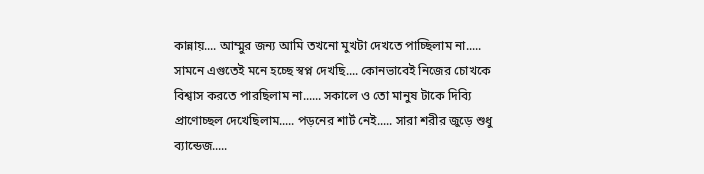কান্নায়.... আম্মুর জন্য আমি তখনো মুখটা দেখতে পাচ্ছিলাম না..... সামনে এগুতেই মনে হচ্ছে স্বপ্ন দেখছি.... কোনভাবেই নিজের চোখকে বিশ্বাস করতে পারছিলাম না...... সকালে ও তো মানুষ টাকে দিব্যি প্রাণোচ্ছল দেখেছিলাম..... পড়নের শার্ট নেই..... সারা শরীর জুড়ে শুধু ব্যান্ডেজ.....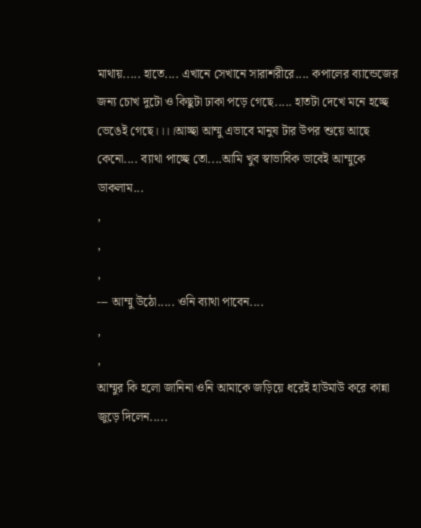মাথায়..... হাতে.... এখানে সেখানে সারাশরীরে.... কপালের ব্যান্ডেজের জন্য চোখ দুটো ও কিছুটা ঢাকা পড়ে গেছে..... হাতটা দেখে মনে হচ্ছে ভেঙেই গেছে।।।।আচ্ছা আম্মু এভাবে মানুষ টার উপর শুয়ে আছে কেনো.... ব্যাথা পাচ্ছে তো....আমি খুব স্বাভাবিক ভাবেই আম্মুকে ডাকলাম...
,
,
,
--- আম্মু উঠো..... ওনি ব্যাথা পাবেন....
,
,
আম্মুর কি হলো জানিনা ওনি আমাকে জড়িয়ে ধরেই হাউমাউ করে কান্না জুড়ে দিলেন.....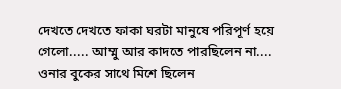দেখতে দেখতে ফাকা ঘরটা মানুষে পরিপূর্ণ হয়ে গেলো..... আম্মু আর কাদতে পারছিলেন না.... ওনার বুকের সাথে মিশে ছিলেন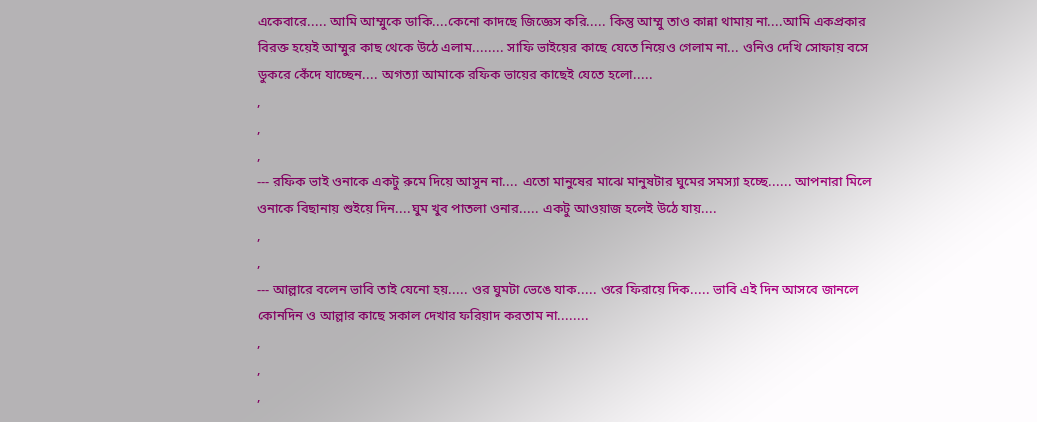একেবারে..... আমি আম্মুকে ডাকি....কেনো কাদছে জিজ্ঞেস করি..... কিন্তু আম্মু তাও কান্না থামায় না....আমি একপ্রকার বিরক্ত হয়েই আম্মুর কাছ থেকে উঠে এলাম........ সাফি ভাইয়ের কাছে যেতে নিয়েও গেলাম না... ওনিও দেখি সোফায় বসে ডুকরে কেঁদে যাচ্ছেন.... অগত্যা আমাকে রফিক ভায়ের কাছেই যেতে হলো.....
,
,
,
--- রফিক ভাই ওনাকে একটু রুমে দিয়ে আসুন না.... এতো মানুষের মাঝে মানুষটার ঘুমের সমস্যা হচ্ছে...... আপনারা মিলে ওনাকে বিছানায় শুইয়ে দিন....ঘুম খুব পাতলা ওনার..... একটু আওয়াজ হলেই উঠে যায়....
,
,
--- আল্লারে বলেন ভাবি তাই যেনো হয়..... ওর ঘুমটা ভেঙে যাক..... ওরে ফিরায়ে দিক..... ভাবি এই দিন আসবে জানলে কোনদিন ও আল্লার কাছে সকাল দেখার ফরিয়াদ করতাম না........
,
,
,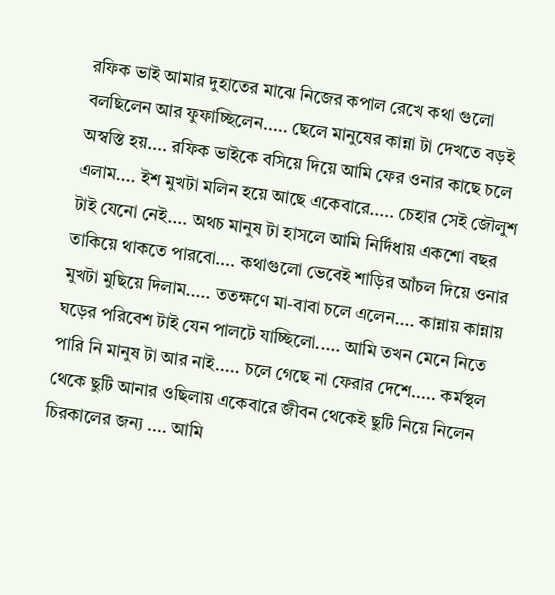রফিক ভাই আমার দুহাতের মাঝে নিজের কপাল রেখে কথা গুলো বলছিলেন আর ফুফাচ্ছিলেন..... ছেলে মানুষের কান্না টা দেখতে বড়ই অস্বস্তি হয়.... রফিক ভাইকে বসিয়ে দিয়ে আমি ফের ওনার কাছে চলে এলাম.... ইশ মুখটা মলিন হয়ে আছে একেবারে..... চেহার সেই জৌলুশ টাই যেনো নেই.... অথচ মানুষ টা হাসলে আমি নির্দিধায় একশো বছর তাকিয়ে থাকতে পারবো.... কথাগুলো ভেবেই শাড়ির আঁচল দিয়ে ওনার মুখটা মুছিয়ে দিলাম..... ততক্ষণে মা-বাবা চলে এলেন.... কান্নায় কান্নায় ঘড়ের পরিবেশ টাই যেন পালটে যাচ্ছিলো..... আমি তখন মেনে নিতে পারি নি মানুষ টা আর নাই..... চলে গেছে না ফেরার দেশে..... কর্মস্থল থেকে ছুটি আনার ওছিলায় একেবারে জীবন থেকেই ছুটি নিয়ে নিলেন চিরকালের জন্য .... আমি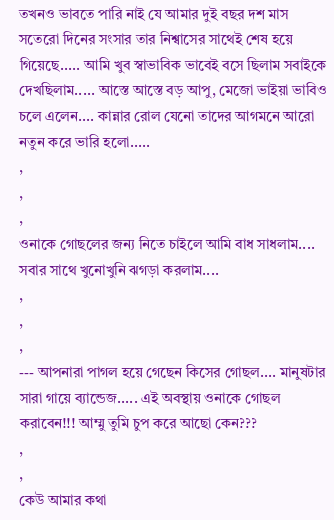তখনও ভাবতে পারি নাই যে আমার দুই বছর দশ মাস সতেরো দিনের সংসার তার নিশ্বাসের সাথেই শেষ হয়ে গিয়েছে..... আমি খুব স্বাভাবিক ভাবেই বসে ছিলাম সবাইকে দেখছিলাম..... আস্তে আস্তে বড় আপু, মেজো ভাইয়া ভাবিও চলে এলেন.... কান্নার রোল যেনো তাদের আগমনে আরো নতুন করে ভারি হলো.....
,
,
,
ওনাকে গোছলের জন্য নিতে চাইলে আমি বাধ সাধলাম.... সবার সাথে খুনোখুনি ঝগড়া করলাম....
,
,
,
--- আপনারা পাগল হয়ে গেছেন কিসের গোছল.... মানুষটার সারা গায়ে ব্যান্ডেজ..... এই অবস্থায় ওনাকে গোছল করাবেন!!! আম্মু তুমি চুপ করে আছো কেন???
,
,
কেউ আমার কথা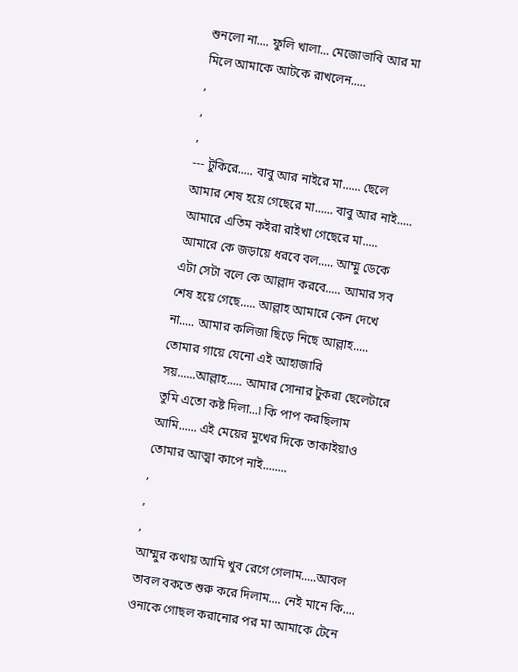শুনলো না.... ফুলি খালা... মেজোভাবি আর মা মিলে আমাকে আটকে রাখলেন.....
,
,
,
--- টুকিরে..... বাবু আর নাইরে মা...... ছেলে আমার শেষ হয়ে গেছেরে মা...... বাবু আর নাই..... আমারে এতিম কইরা রাইখা গেছেরে মা..... আমারে কে জড়ায়ে ধরবে বল..... আম্মু ডেকে এটা সেটা বলে কে আল্লাদ করবে..... আমার সব শেষ হয়ে গেছে..... আল্লাহ আমারে কেন দেখে না..... আমার কলিজা ছিড়ে নিছে আল্লাহ..... তোমার গায়ে যেনো এই আহাজারি সয়......আল্লাহ..... আমার সোনার টুকরা ছেলেটারে তুমি এতো কষ্ট দিলা...৷ কি পাপ করছিলাম আমি...... এই মেয়ের মুখের দিকে তাকাইয়াও তোমার আত্মা কাপে নাই........
,
,
,
আম্মুর কথায় আমি খুব রেগে গেলাম.....আবল তাবল বকতে শুরু করে দিলাম.... নেই মানে কি.... ওনাকে গোছল করানোর পর মা আমাকে টেনে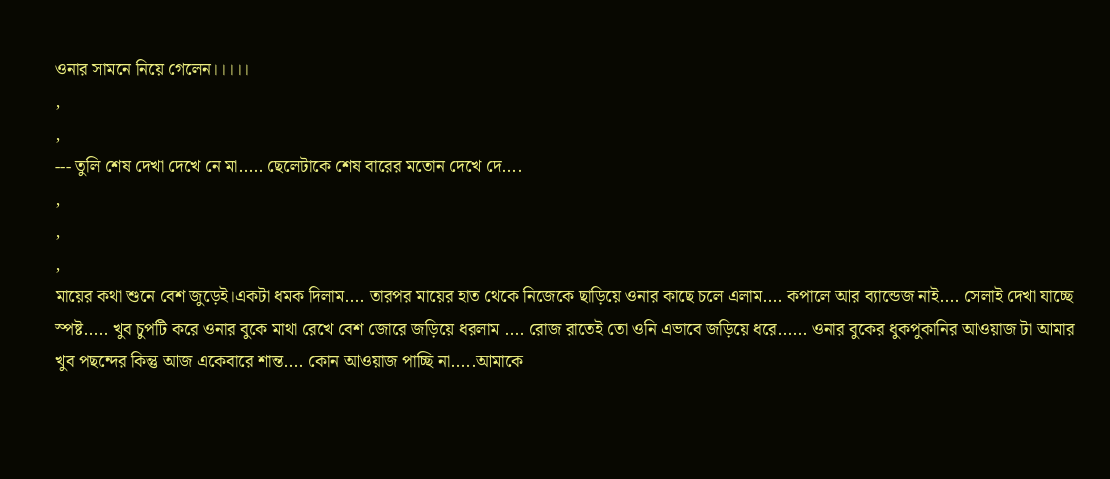ওনার সামনে নিয়ে গেলেন।।।।।
,
,
--- তুলি শেষ দেখা দেখে নে মা..... ছেলেটাকে শেষ বারের মতোন দেখে দে....
,
,
,
মায়ের কথা শুনে বেশ জুড়েই।একটা ধমক দিলাম.... তারপর মায়ের হাত থেকে নিজেকে ছাড়িয়ে ওনার কাছে চলে এলাম.... কপালে আর ব্যান্ডেজ নাই.... সেলাই দেখা যাচ্ছে স্পষ্ট..... খুব চুপটি করে ওনার বুকে মাথা রেখে বেশ জোরে জড়িয়ে ধরলাম .... রোজ রাতেই তো ওনি এভাবে জড়িয়ে ধরে...... ওনার বুকের ধুকপুকানির আওয়াজ টা আমার খুব পছন্দের কিন্তু আজ একেবারে শান্ত.... কোন আওয়াজ পাচ্ছি না.....আমাকে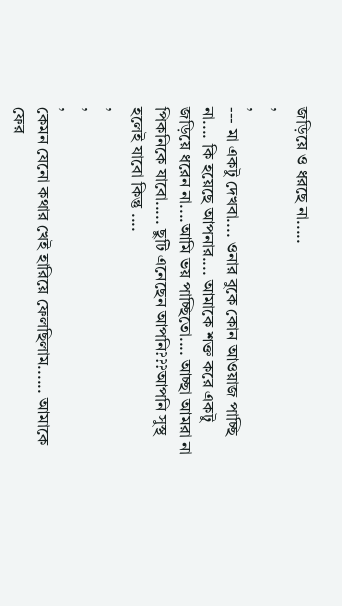জড়িয়ে ও ধরছে না.....
,
,
--- মা একটু দেখবা.... ওনার বুকে কোন আওয়াজ পাচ্ছি না.... কি হয়েছে আপনার.... আমাকে শক্ত করে একটু জড়িয়ে ধরেন না....আমি ভয় পাচ্ছিতো.... আচ্ছা আমরা না পিকনিকে যাবো..... ছুটি এনেছেন আপনি???আপনি সুস্থ হলেই যাবো কিন্তু ....
,
,
,
কেমন যেনো কথার খেই হারিয়ে ফেলছিলাম...... আমাকে ফের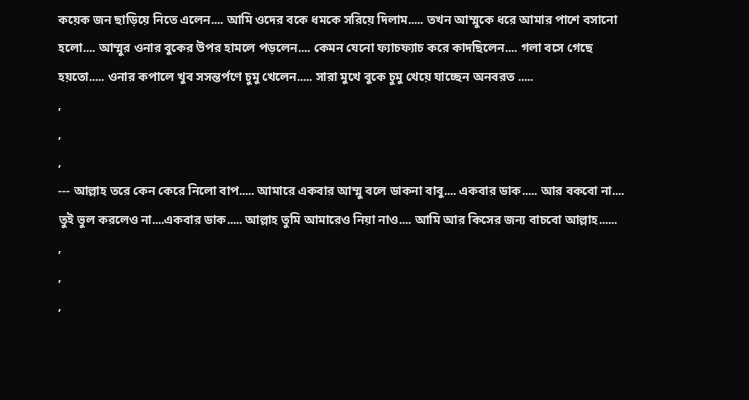কয়েক জন ছাড়িয়ে নিতে এলেন.... আমি ওদের বকে ধমকে সরিয়ে দিলাম..... তখন আম্মুকে ধরে আমার পাশে বসানো হলো.... আম্মুর ওনার বুকের উপর হামলে পড়লেন.... কেমন যেনো ফ্যাচফ্যাচ করে কাদছিলেন.... গলা বসে গেছে হয়তো..... ওনার কপালে খুব সসন্তর্পণে চুমু খেলেন..... সারা মুখে বুকে চুমু খেয়ে যাচ্ছেন অনবরত .....
,
,
,
--- আল্লাহ তরে কেন কেরে নিলো বাপ..... আমারে একবার আম্মু বলে ডাকনা বাবু.... একবার ডাক..... আর বকবো না.... তুই ভুল করলেও না....একবার ডাক..... আল্লাহ তুমি আমারেও নিয়া নাও.... আমি আর কিসের জন্য বাচবো আল্লাহ......
,
,
,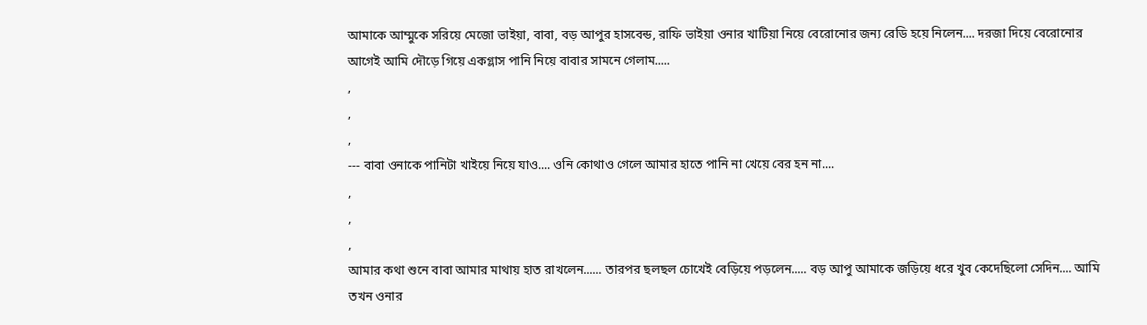আমাকে আম্মুকে সরিয়ে মেজো ভাইয়া, বাবা, বড় আপুর হাসবেন্ড, রাফি ভাইয়া ওনার খাটিয়া নিয়ে বেরোনোর জন্য রেডি হয়ে নিলেন.... দরজা দিয়ে বেরোনোর আগেই আমি দৌড়ে গিয়ে একগ্লাস পানি নিয়ে বাবার সামনে গেলাম.....
,
,
,
--- বাবা ওনাকে পানিটা খাইয়ে নিয়ে যাও.... ওনি কোথাও গেলে আমার হাতে পানি না খেয়ে বের হন না....
,
,
,
আমার কথা শুনে বাবা আমার মাথায় হাত রাখলেন...... তারপর ছলছল চোখেই বেড়িয়ে পড়লেন..... বড় আপু আমাকে জড়িয়ে ধরে খুব কেদেছিলো সেদিন.... আমি তখন ওনার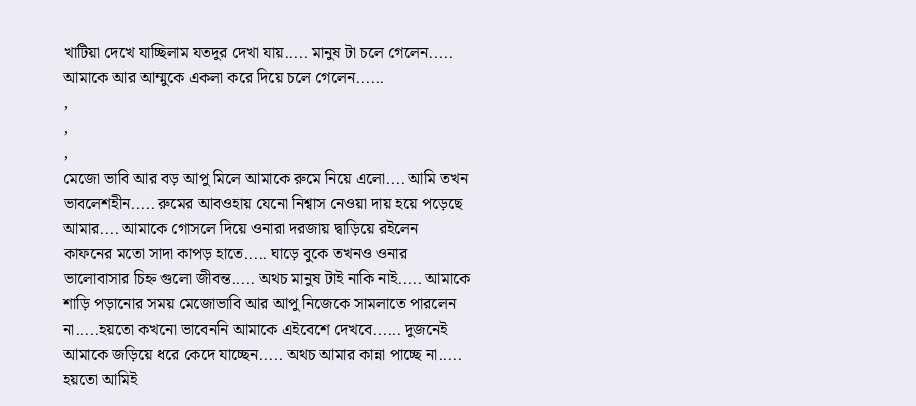খাটিয়া দেখে যাচ্ছিলাম যতদুর দেখা যায়..... মানুষ টা চলে গেলেন..... আমাকে আর আম্মুকে একলা করে দিয়ে চলে গেলেন......
,
,
,
মেজো ভাবি আর বড় আপু মিলে আমাকে রুমে নিয়ে এলো.... আমি তখন ভাবলেশহীন..... রুমের আবওহায় যেনো নিশ্বাস নেওয়া দায় হয়ে পড়েছে আমার.... আমাকে গোসলে দিয়ে ওনারা দরজায় দ্বাড়িয়ে রইলেন কাফনের মতো সাদা কাপড় হাতে..... ঘাড়ে বুকে তখনও ওনার ভালোবাসার চিহ্ন গুলো জীবন্ত..... অথচ মানুষ টাই নাকি নাই..... আমাকে শাড়ি পড়ানোর সময় মেজোভাবি আর আপু নিজেকে সামলাতে পারলেন না.....হয়তো কখনো ভাবেননি আমাকে এইবেশে দেখবে...... দুজনেই আমাকে জড়িয়ে ধরে কেদে যাচ্ছেন..... অথচ আমার কান্না পাচ্ছে না..... হয়তো আমিই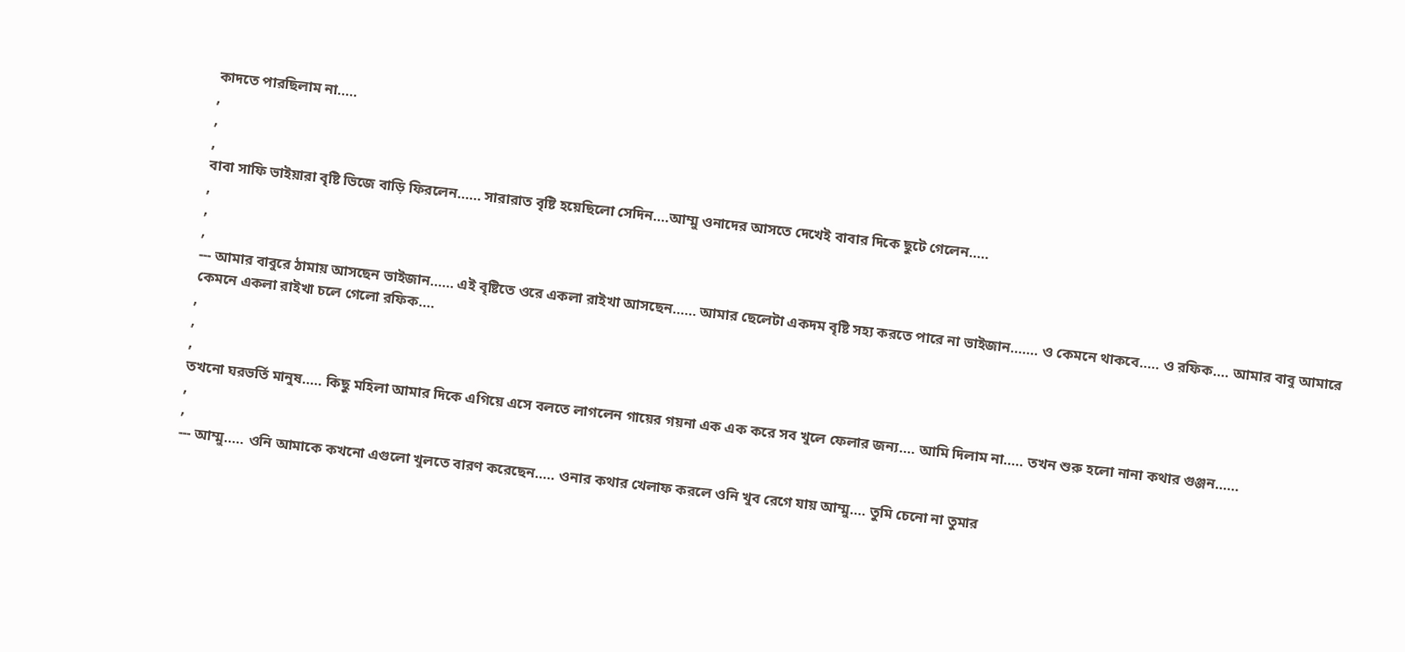কাদতে পারছিলাম না.....
,
,
,
বাবা সাফি ভাইয়ারা বৃষ্টি ভিজে বাড়ি ফিরলেন...... সারারাত বৃষ্টি হয়েছিলো সেদিন....আম্মু ওনাদের আসতে দেখেই বাবার দিকে ছুটে গেলেন.....
,
,
,
--- আমার বাবুরে ঠামায় আসছেন ভাইজান...... এই বৃষ্টিতে ওরে একলা রাইখা আসছেন...... আমার ছেলেটা একদম বৃষ্টি সহ্য করতে পারে না ভাইজান....... ও কেমনে থাকবে..... ও রফিক.... আমার বাবু আমারে কেমনে একলা রাইখা চলে গেলো রফিক....
,
,
,
তখনো ঘরভর্তি মানুষ..... কিছু মহিলা আমার দিকে এগিয়ে এসে বলতে লাগলেন গায়ের গয়না এক এক করে সব খুলে ফেলার জন্য.... আমি দিলাম না..... তখন শুরু হলো নানা কথার গুঞ্জন......
,
,
--- আম্মু..... ওনি আমাকে কখনো এগুলো খুলতে বারণ করেছেন..... ওনার কথার খেলাফ করলে ওনি খুব রেগে যায় আম্মু.... তুমি চেনো না তুমার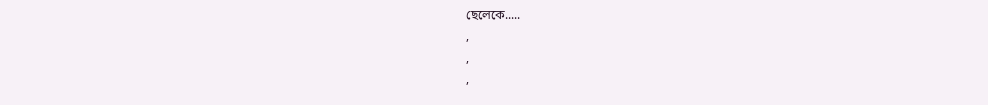ছেলেকে.....
,
,
,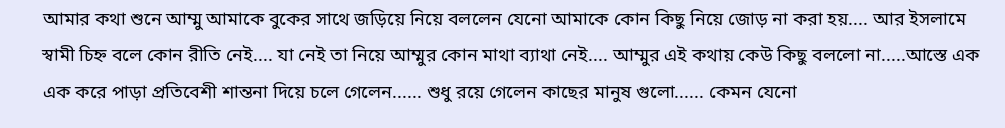আমার কথা শুনে আম্মু আমাকে বুকের সাথে জড়িয়ে নিয়ে বললেন যেনো আমাকে কোন কিছু নিয়ে জোড় না করা হয়.... আর ইসলামে স্বামী চিহ্ন বলে কোন রীতি নেই.... যা নেই তা নিয়ে আম্মুর কোন মাথা ব্যাথা নেই.... আম্মুর এই কথায় কেউ কিছু বললো না.....আস্তে এক এক করে পাড়া প্রতিবেশী শান্তনা দিয়ে চলে গেলেন...... শুধু রয়ে গেলেন কাছের মানুষ গুলো...... কেমন যেনো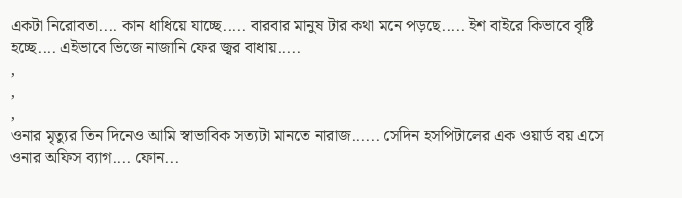একটা নিরোবতা.... কান ধাধিয়ে যাচ্ছে..... বারবার মানুষ টার কথা মনে পড়ছে..... ইশ বাইরে কিভাবে বৃষ্টি হচ্ছে.... এইভাবে ভিজে নাজানি ফের জ্বর বাধায়.....
,
,
,
ওনার মৃত্যুর তিন দিনেও আমি স্বাভাবিক সত্যটা মানতে নারাজ...... সেদিন হসপিটালের এক ওয়ার্ড বয় এসে ওনার অফিস ব্যাগ.... ফোন...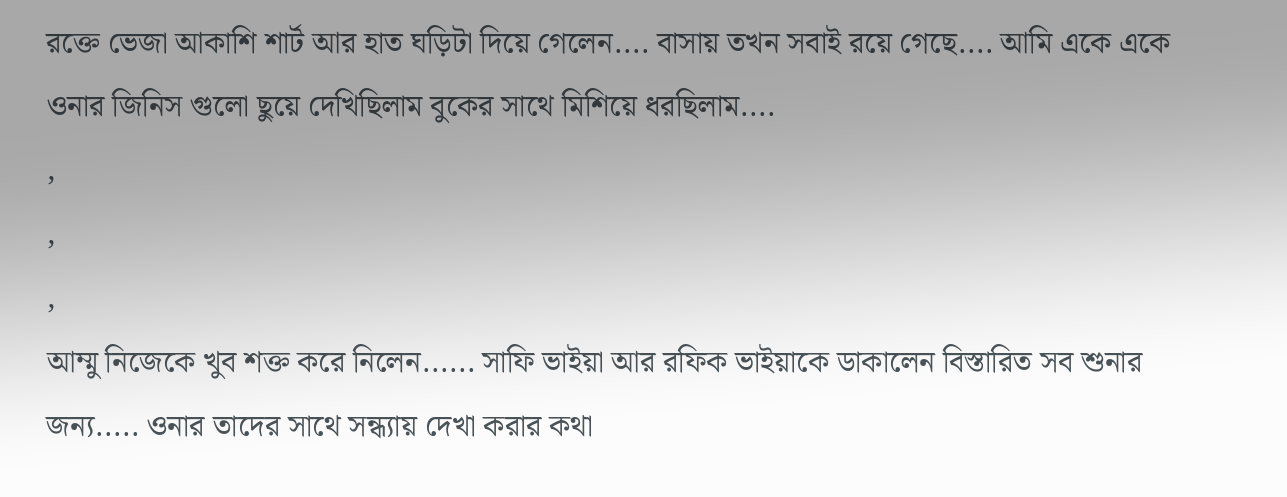রক্তে ভেজা আকাশি শার্ট আর হাত ঘড়িটা দিয়ে গেলেন.... বাসায় তখন সবাই রয়ে গেছে.... আমি একে একে ওনার জিনিস গুলো ছুয়ে দেখিছিলাম বুকের সাথে মিশিয়ে ধরছিলাম....
,
,
,
আম্মু নিজেকে খুব শক্ত করে নিলেন...... সাফি ভাইয়া আর রফিক ভাইয়াকে ডাকালেন বিস্তারিত সব শুনার জন্য..... ওনার তাদের সাথে সন্ধ্যায় দেখা করার কথা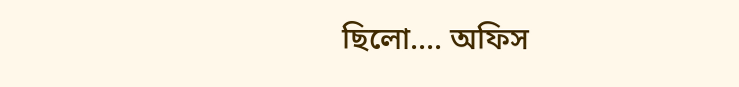ছিলো.... অফিস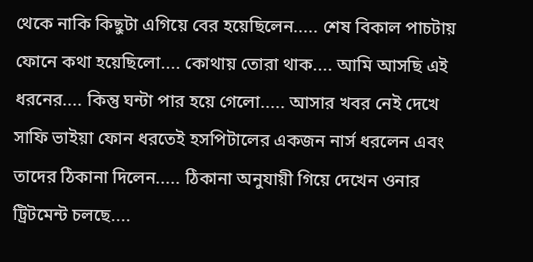থেকে নাকি কিছুটা এগিয়ে বের হয়েছিলেন..... শেষ বিকাল পাচটায় ফোনে কথা হয়েছিলো.... কোথায় তোরা থাক.... আমি আসছি এই ধরনের.... কিন্তু ঘন্টা পার হয়ে গেলো..... আসার খবর নেই দেখে সাফি ভাইয়া ফোন ধরতেই হসপিটালের একজন নার্স ধরলেন এবং তাদের ঠিকানা দিলেন..... ঠিকানা অনুযায়ী গিয়ে দেখেন ওনার ট্রিটমেন্ট চলছে....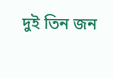দুই তিন জন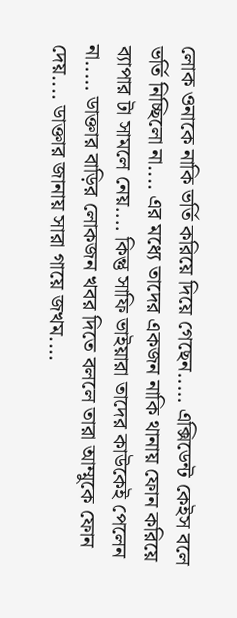লোক ওনাকে নাকি ভর্তি করিয়ে দিয়ে গেছেন..... এক্সিডেন্ট কেইস বলে ভর্তি নিচ্ছিলো না.... এর মধ্যে তাদের একজন নাকি থানায় ফোন করিয়ে ব্যাপার টা সামলে নেয়.... কিন্তু সাফি ভাইয়ারা তাদের কাউকেই পেলেন না..... ডাক্তার বাড়ির লোকজন খবর দিতে বললে তারা আম্মুকে ফোন দেয়.... ডাক্তার জানায় সারা গায়ে জখম....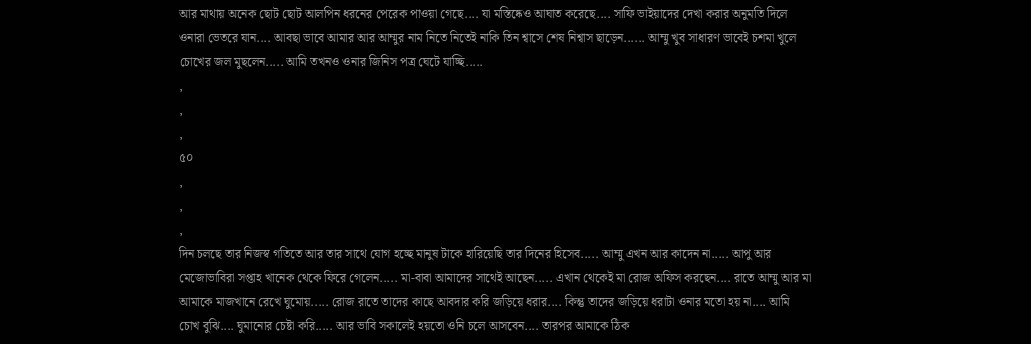আর মাথায় অনেক ছোট ছোট আলপিন ধরনের পেরেক পাওয়া গেছে.... যা মস্তিষ্কেও আঘাত করেছে.... সাফি ভাইয়াদের দেখা করার অনুমতি দিলে ওনারা ভেতরে যান.... আবছা ভাবে আমার আর আম্মুর নাম নিতে নিতেই নাকি তিন শ্বাসে শেষ নিশ্বাস ছাড়েন...... আম্মু খুব সাধারণ ভাবেই চশমা খুলে চোখের জল মুছলেন..... আমি তখনও ওনার জিনিস পত্র ঘেটে যাচ্ছি.....
,
,
,
৫০
,
,
,
দিন চলছে তার নিজস্ব গতিতে আর তার সাথে যোগ হচ্ছে মানুষ টাকে হারিয়েছি তার দিনের হিসেব..... আম্মু এখন আর কাদেন না..... আপু আর মেজোভাবিরা সপ্তাহ খানেক থেকে ফিরে গেলেন..... মা-বাবা আমাদের সাথেই আছেন..... এখান থেকেই মা রোজ অফিস করছেন.... রাতে আম্মু আর মা আমাকে মাজখানে রেখে ঘুমোয়..... রোজ রাতে তাদের কাছে আবদার করি জড়িয়ে ধরার.... কিন্তু তাদের জড়িয়ে ধরাটা ওনার মতো হয় না.... আমি চোখ বুঝি.... ঘুমানোর চেষ্টা করি..... আর ভাবি সকালেই হয়তো ওনি চলে আসবেন.... তারপর আমাকে ঠিক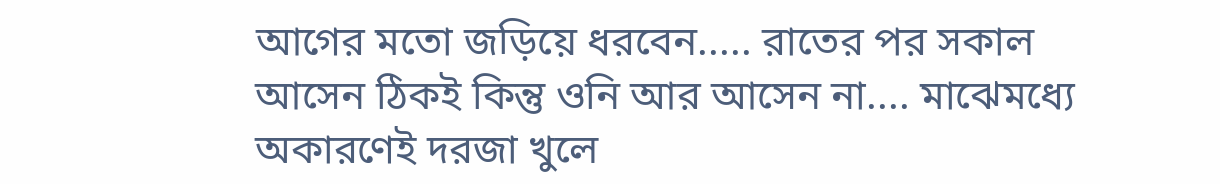আগের মতো জড়িয়ে ধরবেন..... রাতের পর সকাল আসেন ঠিকই কিন্তু ওনি আর আসেন না.... মাঝেমধ্যে অকারণেই দরজা খুলে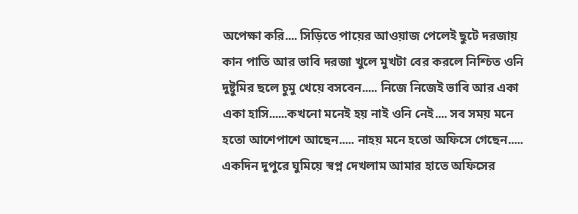অপেক্ষা করি.... সিড়িতে পায়ের আওয়াজ পেলেই ছুটে দরজায় কান পাতি আর ভাবি দরজা খুলে মুখটা বের করলে নিশ্চিত ওনি দুষ্টুমির ছলে চুমু খেয়ে বসবেন..... নিজে নিজেই ভাবি আর একা একা হাসি......কখনো মনেই হয় নাই ওনি নেই.... সব সময় মনে হতো আশেপাশে আছেন..... নাহয় মনে হতো অফিসে গেছেন..... একদিন দুপুরে ঘুমিয়ে স্বপ্ন দেখলাম আমার হাতে অফিসের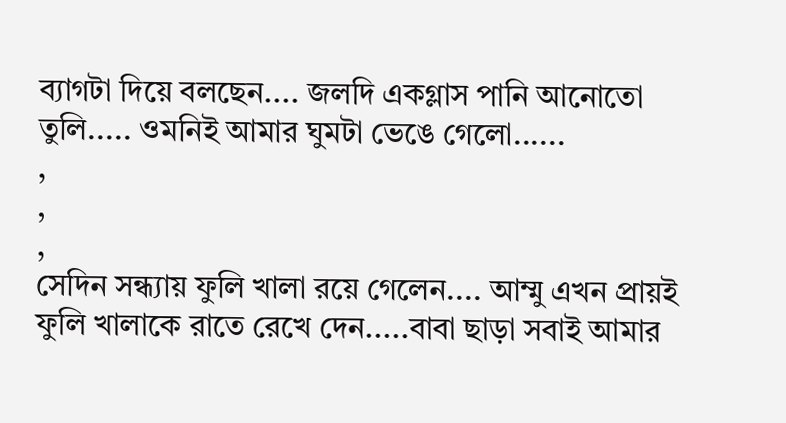ব্যাগটা দিয়ে বলছেন.... জলদি একগ্লাস পানি আনোতো তুলি..... ওমনিই আমার ঘুমটা ভেঙে গেলো......
,
,
,
সেদিন সন্ধ্যায় ফুলি খালা রয়ে গেলেন.... আম্মু এখন প্রায়ই ফুলি খালাকে রাতে রেখে দেন.....বাবা ছাড়া সবাই আমার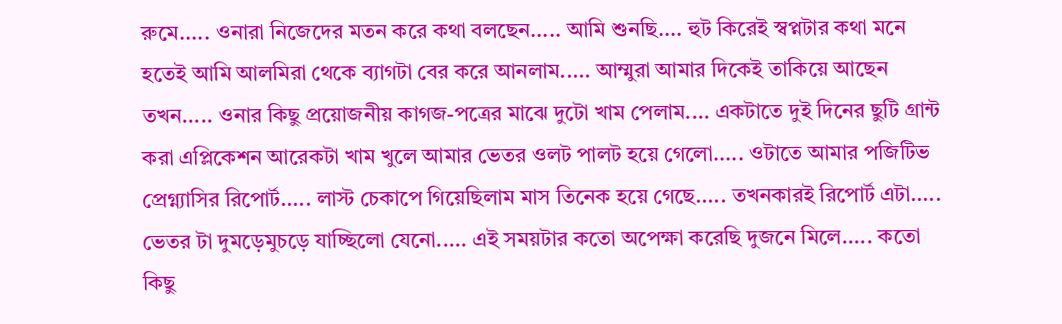রুমে..... ওনারা নিজেদের মতন করে কথা বলছেন..... আমি শুনছি.... হুট কিরেই স্বপ্নটার কথা মনে হতেই আমি আলমিরা থেকে ব্যাগটা বের করে আনলাম..... আম্মুরা আমার দিকেই তাকিয়ে আছেন তখন..... ওনার কিছু প্রয়োজনীয় কাগজ-পত্রের মাঝে দুটো খাম পেলাম.... একটাতে দুই দিনের ছুটি গ্রান্ট করা এপ্লিকেশন আরেকটা খাম খুলে আমার ভেতর ওলট পালট হয়ে গেলো..... ওটাতে আমার পজিটিভ প্রেগ্ন্যাসির রিপোর্ট..... লাস্ট চেকাপে গিয়েছিলাম মাস তিনেক হয়ে গেছে..... তখনকারই রিপোর্ট এটা..... ভেতর টা দুমড়েমুচড়ে যাচ্ছিলো যেনো..... এই সময়টার কতো অপেক্ষা করেছি দুজনে মিলে..... কতো কিছু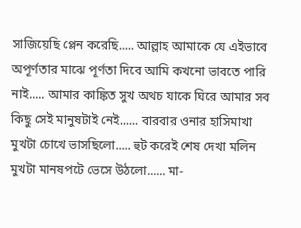সাজিয়েছি প্লেন করেছি..... আল্লাহ আমাকে যে এইভাবে অপূর্ণতার মাঝে পূর্ণতা দিবে আমি কখনো ভাবতে পারি নাই..... আমার কাঙ্কিত সুখ অথচ যাকে ঘিরে আমার সব কিছু সেই মানুষটাই নেই...... বারবার ওনার হাসিমাখা মুখটা চোখে ভাসছিলো..... হুট করেই শেষ দেখা মলিন মুখটা মানষপটে ভেসে উঠলো...... মা-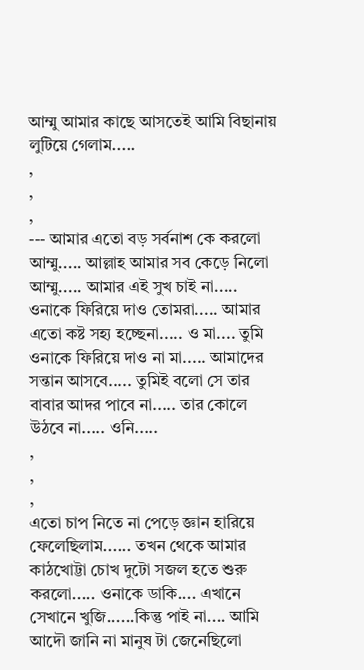আম্মু আমার কাছে আসতেই আমি বিছানায় লুটিয়ে গেলাম.....
,
,
,
--- আমার এতো বড় সর্বনাশ কে করলো আম্মু..... আল্লাহ আমার সব কেড়ে নিলো আম্মু..... আমার এই সুখ চাই না..... ওনাকে ফিরিয়ে দাও তোমরা..... আমার এতো কষ্ট সহ্য হচ্ছেনা..... ও মা.... তুমি ওনাকে ফিরিয়ে দাও না মা..... আমাদের সন্তান আসবে..... তুমিই বলো সে তার বাবার আদর পাবে না..... তার কোলে উঠবে না..... ওনি.....
,
,
,
এতো চাপ নিতে না পেড়ে জ্ঞান হারিয়ে ফেলেছিলাম...... তখন থেকে আমার কাঠখোট্টা চোখ দুটো সজল হতে শুরু করলো..... ওনাকে ডাকি.... এখানে সেখানে খুজি......কিন্তু পাই না.... আমি আদৌ জানি না মানুষ টা জেনেছিলো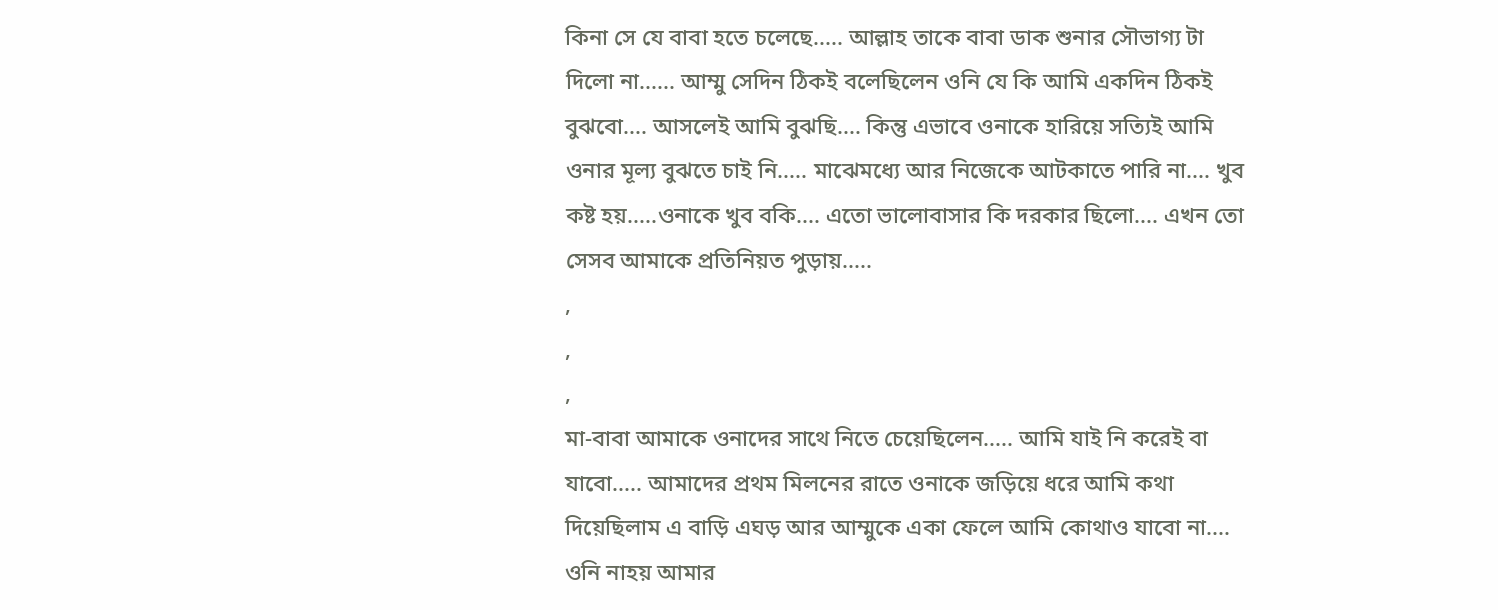কিনা সে যে বাবা হতে চলেছে..... আল্লাহ তাকে বাবা ডাক শুনার সৌভাগ্য টা দিলো না...... আম্মু সেদিন ঠিকই বলেছিলেন ওনি যে কি আমি একদিন ঠিকই বুঝবো.... আসলেই আমি বুঝছি.... কিন্তু এভাবে ওনাকে হারিয়ে সত্যিই আমি ওনার মূল্য বুঝতে চাই নি..... মাঝেমধ্যে আর নিজেকে আটকাতে পারি না.... খুব কষ্ট হয়.....ওনাকে খুব বকি.... এতো ভালোবাসার কি দরকার ছিলো.... এখন তো সেসব আমাকে প্রতিনিয়ত পুড়ায়.....
,
,
,
মা-বাবা আমাকে ওনাদের সাথে নিতে চেয়েছিলেন..... আমি যাই নি করেই বা যাবো..... আমাদের প্রথম মিলনের রাতে ওনাকে জড়িয়ে ধরে আমি কথা দিয়েছিলাম এ বাড়ি এঘড় আর আম্মুকে একা ফেলে আমি কোথাও যাবো না.... ওনি নাহয় আমার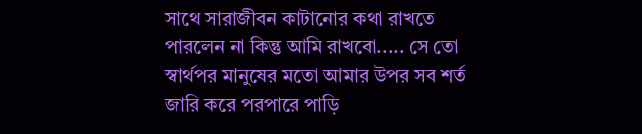সাথে সারাজীবন কাটানোর কথা রাখতে পারলেন না কিন্তু আমি রাখবো..... সে তো স্বার্থপর মানুষের মতো আমার উপর সব শর্ত জারি করে পরপারে পাড়ি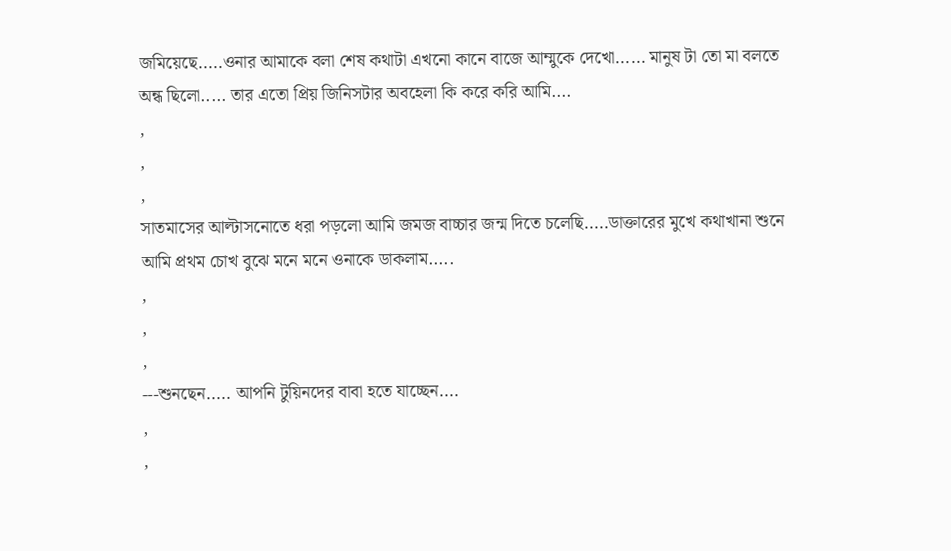জমিয়েছে.....ওনার আমাকে বলা শেষ কথাটা এখনো কানে বাজে আম্মুকে দেখো...... মানুষ টা তো মা বলতে অন্ধ ছিলো..... তার এতো প্রিয় জিনিসটার অবহেলা কি করে করি আমি....
,
,
,
সাতমাসের আল্টাসনোতে ধরা পড়লো আমি জমজ বাচ্চার জন্ম দিতে চলেছি.....ডাক্তারের মুখে কথাখানা শুনে আমি প্রথম চোখ বুঝে মনে মনে ওনাকে ডাকলাম.....
,
,
,
---শুনছেন..... আপনি টুয়িনদের বাবা হতে যাচ্ছেন....
,
,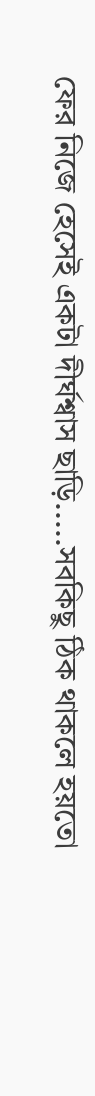ফের নিজে হেসেই একটা দীর্ঘশ্বাস ছাড়ি.....সবকিছু ঠিক থাকলে হয়তো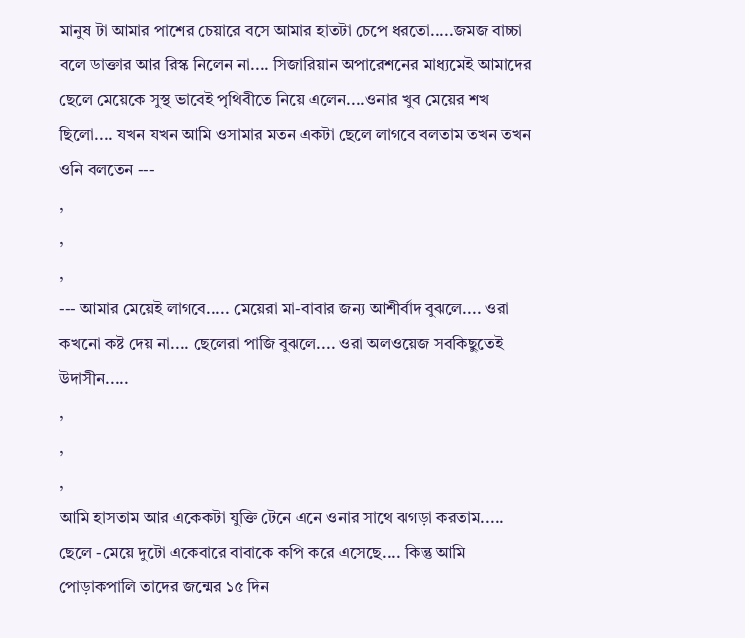মানুষ টা আমার পাশের চেয়ারে বসে আমার হাতটা চেপে ধরতো.....জমজ বাচ্চা বলে ডাক্তার আর রিস্ক নিলেন না.... সিজারিয়ান অপারেশনের মাধ্যমেই আমাদের ছেলে মেয়েকে সুস্থ ভাবেই পৃথিবীতে নিয়ে এলেন....ওনার খুব মেয়ের শখ ছিলো.... যখন যখন আমি ওসামার মতন একটা ছেলে লাগবে বলতাম তখন তখন ওনি বলতেন ---
,
,
,
--- আমার মেয়েই লাগবে..... মেয়েরা মা-বাবার জন্য আশীর্বাদ বুঝলে.... ওরা কখনো কষ্ট দেয় না.... ছেলেরা পাজি বুঝলে.... ওরা অলওয়েজ সবকিছুতেই উদাসীন.....
,
,
,
আমি হাসতাম আর একেকটা যুক্তি টেনে এনে ওনার সাথে ঝগড়া করতাম..... ছেলে -মেয়ে দুটো একেবারে বাবাকে কপি করে এসেছে.... কিন্তু আমি পোড়াকপালি তাদের জন্মের ১৫ দিন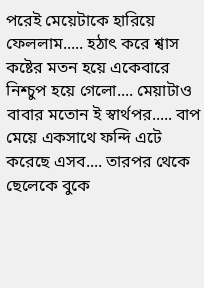পরেই মেয়েটাকে হারিয়ে ফেললাম..... হঠাৎ করে শ্বাস কষ্টের মতন হয়ে একেবারে নিশ্চুপ হয়ে গেলো.... মেয়াটাও বাবার মতোন ই স্বার্থপর..... বাপ মেয়ে একসাথে ফন্দি এটে করেছে এসব.... তারপর থেকে ছেলেকে বুকে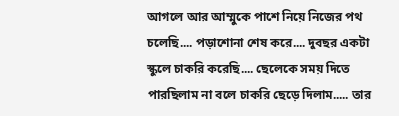আগলে আর আম্মুকে পাশে নিয়ে নিজের পথ চলেছি.... পড়াশোনা শেষ করে.... দুবছর একটা স্কুলে চাকরি করেছি.... ছেলেকে সময় দিতে পারছিলাম না বলে চাকরি ছেড়ে দিলাম..... তার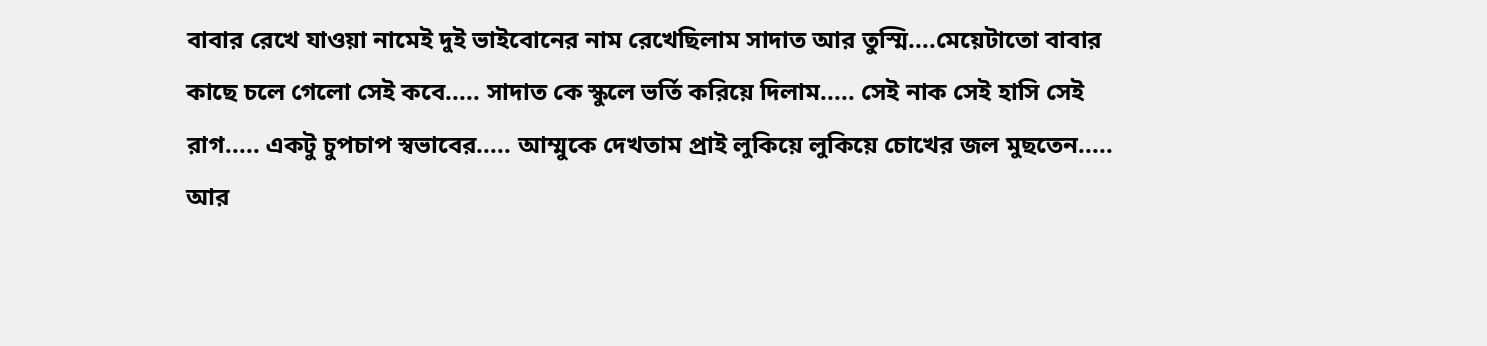বাবার রেখে যাওয়া নামেই দুই ভাইবোনের নাম রেখেছিলাম সাদাত আর তুস্মি....মেয়েটাতো বাবার কাছে চলে গেলো সেই কবে..... সাদাত কে স্কুলে ভর্তি করিয়ে দিলাম..... সেই নাক সেই হাসি সেই রাগ..... একটু চুপচাপ স্বভাবের..... আম্মুকে দেখতাম প্রাই লুকিয়ে লুকিয়ে চোখের জল মুছতেন..... আর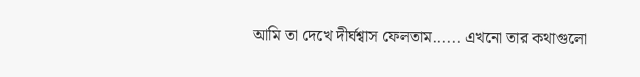আমি তা দেখে দীর্ঘশ্বাস ফেলতাম...... এখনো তার কথাগুলো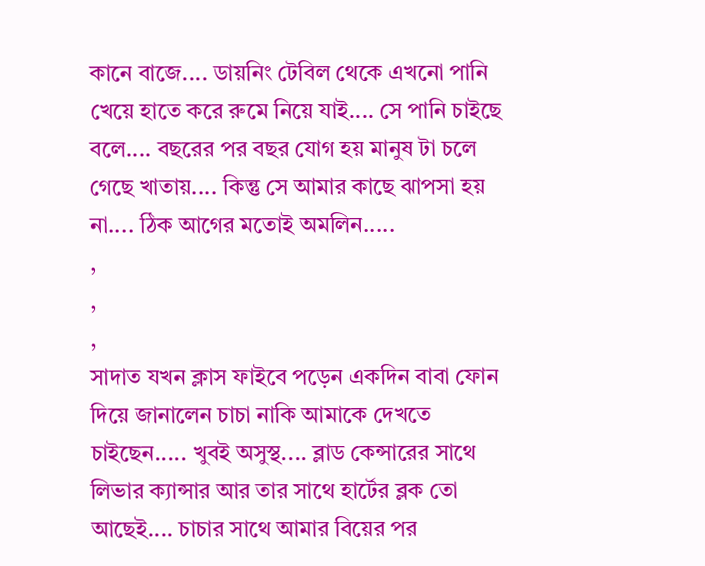কানে বাজে.... ডায়নিং টেবিল থেকে এখনো পানি খেয়ে হাতে করে রুমে নিয়ে যাই.... সে পানি চাইছে বলে.... বছরের পর বছর যোগ হয় মানুষ টা চলে গেছে খাতায়.... কিন্তু সে আমার কাছে ঝাপসা হয় না.... ঠিক আগের মতোই অমলিন.....
,
,
,
সাদাত যখন ক্লাস ফাইবে পড়েন একদিন বাবা ফোন দিয়ে জানালেন চাচা নাকি আমাকে দেখতে চাইছেন..... খুবই অসুস্থ.... ব্লাড কেন্সারের সাথে লিভার ক্যান্সার আর তার সাথে হার্টের ব্লক তো আছেই.... চাচার সাথে আমার বিয়ের পর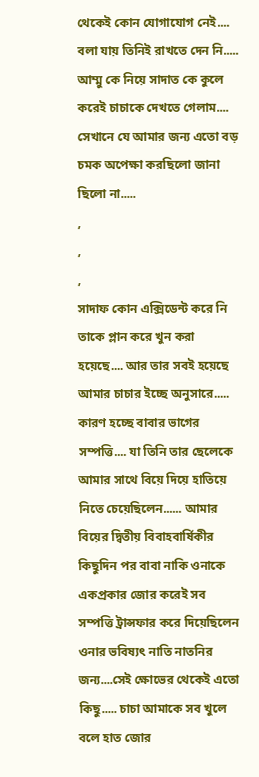থেকেই কোন যোগাযোগ নেই.... বলা যায় তিনিই রাখতে দেন নি..... আম্মু কে নিয়ে সাদাত কে কুলে করেই চাচাকে দেখতে গেলাম.... সেখানে যে আমার জন্য এতো বড় চমক অপেক্ষা করছিলো জানা ছিলো না.....
,
,
,
সাদাফ কোন এক্সিডেন্ট করে নি তাকে প্লান করে খুন করা হয়েছে.... আর তার সবই হয়েছে আমার চাচার ইচ্ছে অনুসারে..... কারণ হচ্ছে বাবার ভাগের সম্পত্তি.... যা তিনি তার ছেলেকে আমার সাথে বিয়ে দিয়ে হাতিয়ে নিতে চেয়েছিলেন...... আমার বিয়ের দ্বিতীয় বিবাহবার্ষিকীর কিছুদিন পর বাবা নাকি ওনাকে একপ্রকার জোর করেই সব সম্পত্তি ট্রান্সফার করে দিয়েছিলেন ওনার ভবিষ্যৎ নাতি নাতনির জন্য....সেই ক্ষোভের থেকেই এতো কিছু..... চাচা আমাকে সব খুলে বলে হাত জোর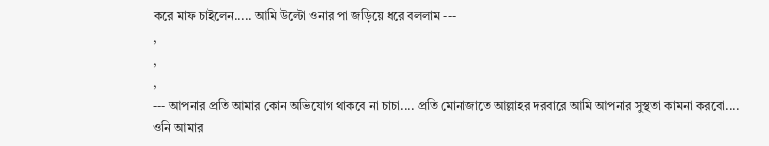করে মাফ চাইলেন..... আমি উল্টো ওনার পা জড়িয়ে ধরে বললাম ---
,
,
,
--- আপনার প্রতি আমার কোন অভিযোগ থাকবে না চাচা.... প্রতি মোনাজাতে আল্লাহর দরবারে আমি আপনার সুস্থতা কামনা করবো.... ওনি আমার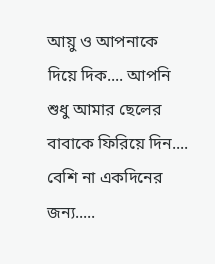আয়ু ও আপনাকে দিয়ে দিক.... আপনি শুধু আমার ছেলের বাবাকে ফিরিয়ে দিন.... বেশি না একদিনের জন্য.....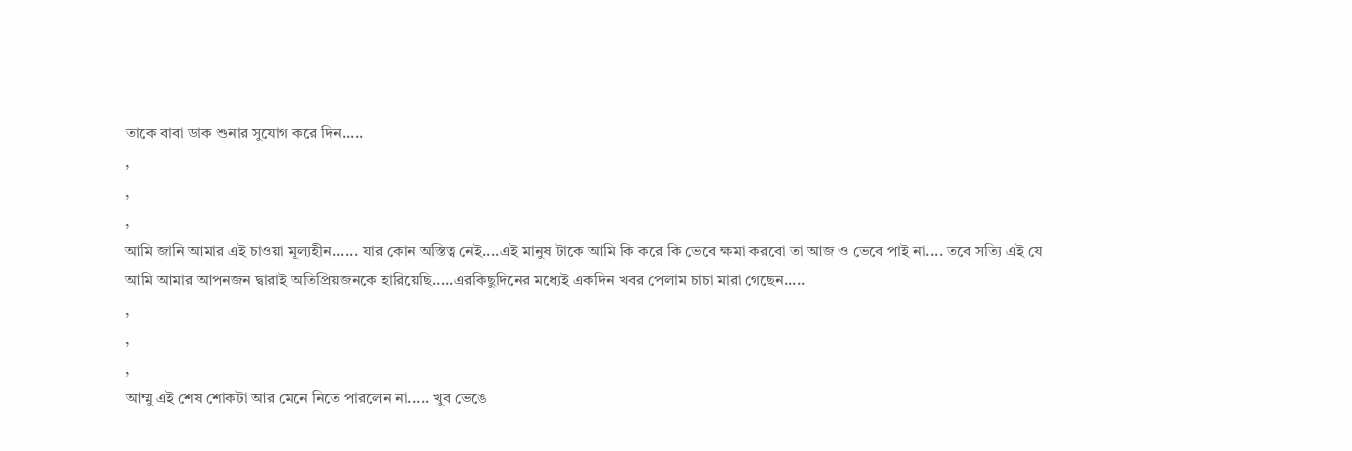তাকে বাবা ডাক শুনার সুযোগ করে দিন.....
,
,
,
আমি জানি আমার এই চাওয়া মূল্যহীন...... যার কোন অস্তিত্ব নেই....এই মানুষ টাকে আমি কি করে কি ভেবে ক্ষমা করবো তা আজ ও ভেবে পাই না.... তবে সত্যি এই যে আমি আমার আপনজন দ্বারাই অতিপ্রিয়জনকে হারিয়েছি.....এরকিছুদিনের মধ্যেই একদিন খবর পেলাম চাচা মারা গেছেন.....
,
,
,
আম্মু এই শেষ শোকটা আর মেনে নিতে পারলেন না..... খুব ভেঙে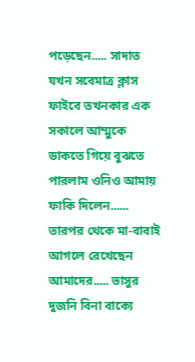পড়েছেন..... সাদাত যখন সবেমাত্র ক্লাস ফাইবে তখনকার এক সকালে আম্মুকে ডাকতে গিয়ে বুঝতে পারলাম ওনিও আমায় ফাকি দিলেন...... তারপর থেকে মা-বাবাই আগলে রেখেছেন আমাদের..... ভাসুর দুজনি বিনা বাক্যে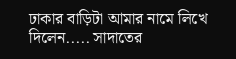ঢাকার বাড়িটা আমার নামে লিখে দিলেন..... সাদাতের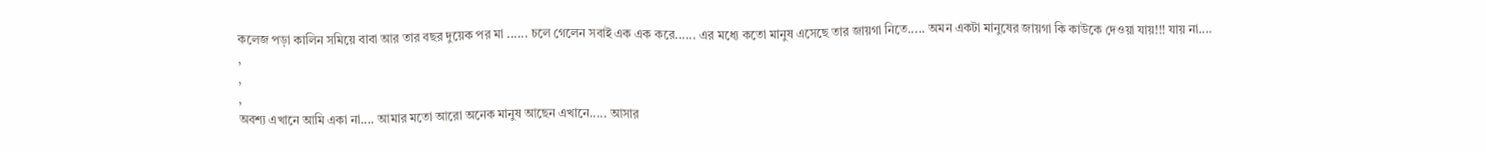কলেজ পড়া কালিন সমিয়ে বাবা আর তার বছর দুয়েক পর মা ...... চলে গেলেন সবাই এক এক করে...... এর মধ্যে কতো মানুষ এসেছে তার জায়গা নিতে..... অমন একটা মানুষের জায়গা কি কাউকে দেওয়া যায়!!! যায় না....
,
,
,
অবশ্য এখানে আমি একা না.... আমার মতো আরো অনেক মানুষ আছেন এখানে..... আসার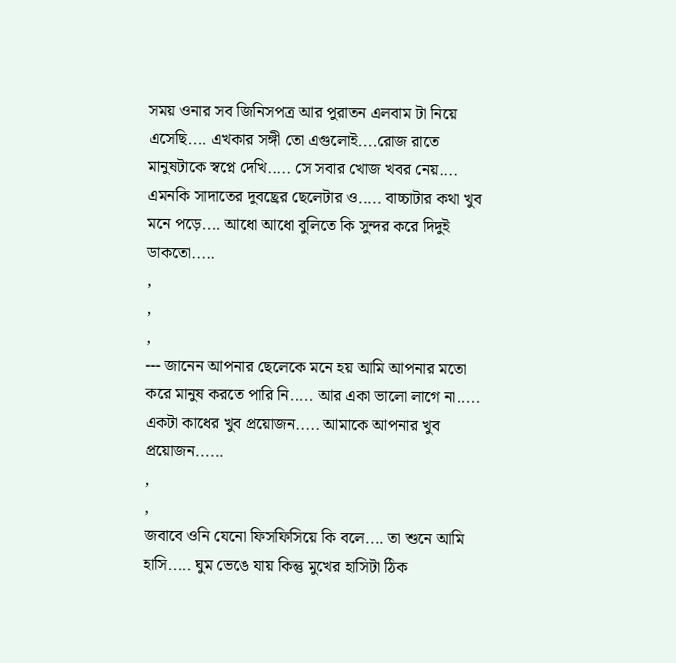সময় ওনার সব জিনিসপত্র আর পুরাতন এলবাম টা নিয়ে এসেছি.... এখকার সঙ্গী তো এগুলোই....রোজ রাতে মানুষটাকে স্বপ্নে দেখি..... সে সবার খোজ খবর নেয়.... এমনকি সাদাতের দুবছ্রের ছেলেটার ও..... বাচ্চাটার কথা খুব মনে পড়ে.... আধো আধো বুলিতে কি সুন্দর করে দিদুই ডাকতো.....
,
,
,
--- জানেন আপনার ছেলেকে মনে হয় আমি আপনার মতো করে মানুষ করতে পারি নি..... আর একা ভালো লাগে না..... একটা কাধের খুব প্রয়োজন..... আমাকে আপনার খুব প্রয়োজন......
,
,
জবাবে ওনি যেনো ফিসফিসিয়ে কি বলে.... তা শুনে আমি হাসি..... ঘুম ভেঙে যায় কিন্তু মুখের হাসিটা ঠিক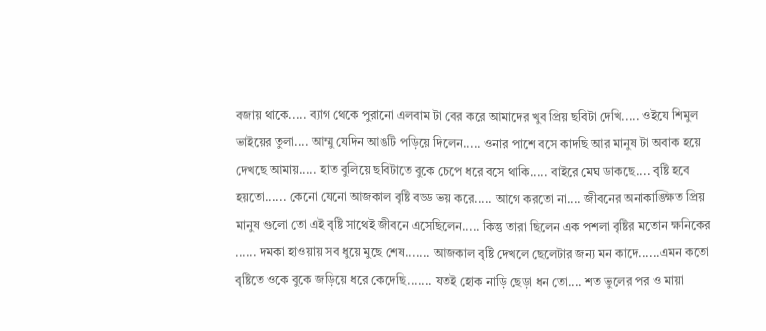বজায় থাকে..... ব্যাগ থেকে পুরানো এলবাম টা বের করে আমাদের খুব প্রিয় ছবিটা দেখি..... ওইযে শিমুল ভাইয়ের তুলা.... আম্মু যেদিন আঙটি পড়িয়ে দিলেন..... ওনার পাশে বসে কাদছি আর মানুষ টা অবাক হয়ে দেখছে আমায়..... হাত বুলিয়ে ছবিটাতে বুকে চেপে ধরে বসে থাকি..... বাইরে মেঘ ডাকছে.... বৃষ্টি হবে হয়তো...... কেনো যেনো আজকাল বৃষ্টি বড্ড ভয় করে..... আগে করতো না.... জীবনের অনাকাঙ্ক্ষিত প্রিয় মানুষ গুলো তো এই বৃষ্টি সাথেই জীবনে এসেছিলেন..... কিন্তু তারা ছিলেন এক পশলা বৃষ্টির মতোন ক্ষনিকের ...... দমকা হাওয়ায় সব ধুয়ে মুছে শেষ....... আজকাল বৃষ্টি দেখলে ছেলেটার জন্য মন কাদে......এমন কতো বৃষ্টিতে ওকে বুকে জড়িয়ে ধরে কেদেছি....... যতই হোক নাড়ি ছেড়া ধন তো.... শত ভুলের পর ও মায়া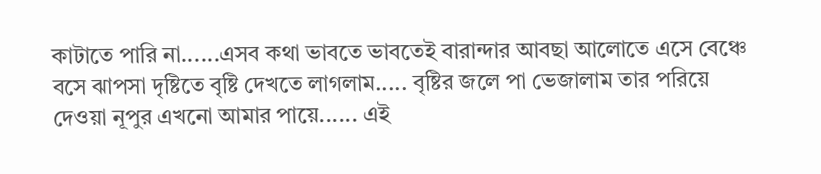কাটাতে পারি না......এসব কথা ভাবতে ভাবতেই বারান্দার আবছা আলোতে এসে বেঞ্চে বসে ঝাপসা দৃষ্টিতে বৃষ্টি দেখতে লাগলাম..... বৃষ্টির জলে পা ভেজালাম তার পরিয়ে দেওয়া নূপুর এখনো আমার পায়ে...... এই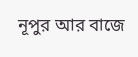নূপুর আর বাজে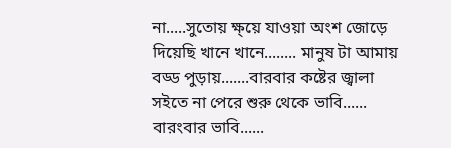না.....সুতোয় ক্ষ্য়ে যাওয়া অংশ জোড়ে দিয়েছি খানে খানে........ মানুষ টা আমায় বড্ড পুড়ায়.......বারবার কষ্টের জ্বালা সইতে না পেরে শুরু থেকে ভাবি...... বারংবার ভাবি......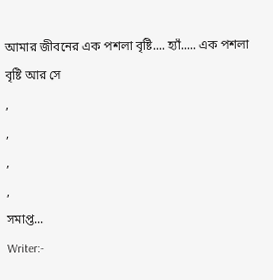আমার জীবনের এক পশলা বৃষ্টি.... হ্যাঁ..... এক পশলা বৃষ্টি আর সে
,
,
,
,
সমাপ্ত...
Writer:-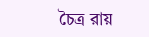চৈত্র রায়